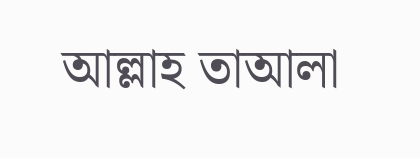আল্লাহ তাআলা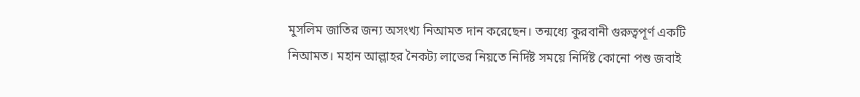মুসলিম জাতির জন্য অসংখ্য নিআমত দান করেছেন। তন্মধ্যে কুরবানী গুরুত্বপূর্ণ একটি নিআমত। মহান আল্লাহর নৈকট্য লাভের নিয়তে নির্দিষ্ট সময়ে নির্দিষ্ট কোনো পশু জবাই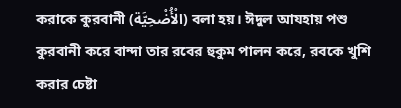করাকে কুরবানী (الْأُضْحِيَّة) বলা হয়। ঈদুল আযহায় পশু কুরবানী করে বান্দা তার রবের হুকুম পালন করে, রবকে খুশি করার চেষ্টা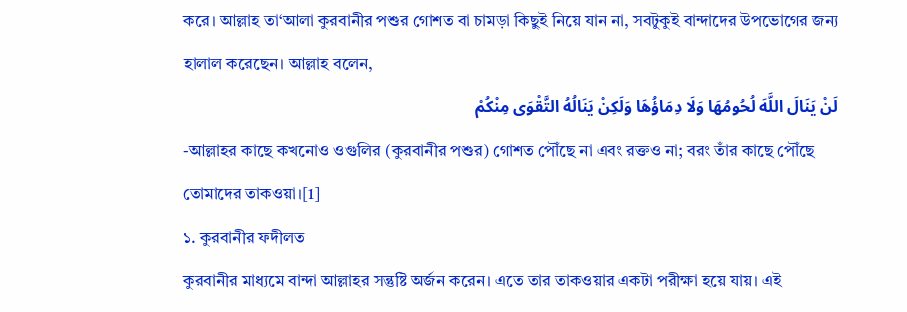করে। আল্লাহ তা‘আলা কুরবানীর পশুর গোশত বা চামড়া কিছুই নিয়ে যান না, সবটুকুই বান্দাদের উপভোগের জন্য হালাল করেছেন। আল্লাহ বলেন,
لَنْ يَنَالَ اللَّهَ لُحُومُهَا وَلَا دِمَاؤُهَا وَلَكِنْ يَنَالُهُ التَّقْوَى مِنْكُمْ
-আল্লাহর কাছে কখনোও ওগুলির (কুরবানীর পশুর) গোশত পৌঁছে না এবং রক্তও না; বরং তাঁর কাছে পৌঁছে তোমাদের তাকওয়া।[1]
১. কুরবানীর ফদীলত
কুরবানীর মাধ্যমে বান্দা আল্লাহর সন্তুষ্টি অর্জন করেন। এতে তার তাকওয়ার একটা পরীক্ষা হয়ে যায়। এই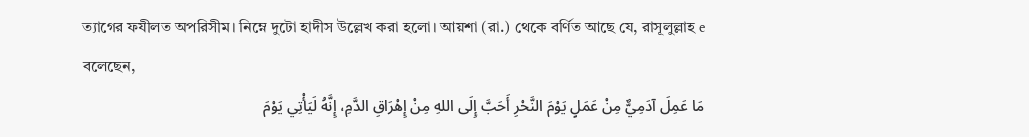ত্যাগের ফযীলত অপরিসীম। নিম্নে দুটো হাদীস উল্লেখ করা হলো। আয়শা (রা.) থেকে বর্ণিত আছে যে, রাসূলুল্লাহ e বলেছেন,
مَا عَمِلَ آدَمِيٌّ مِنْ عَمَلٍ يَوْمَ النَّحْرِ أَحَبَّ إِلَى اللهِ مِنْ إِهْرَاقِ الدَّمِ، إِنَّهُ لَيَأْتِي يَوْمَ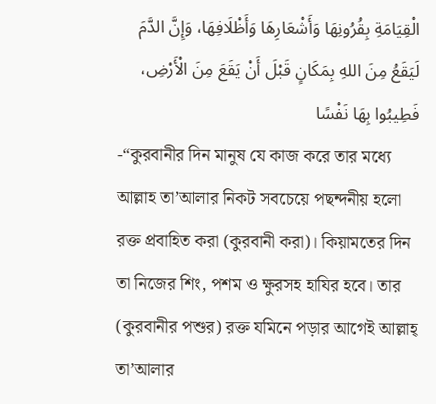الْقِيَامَةِ بِقُرُونِهَا وَأَشْعَارِهَا وَأَظْلَافِهَا، وَإِنَّ الدَّمَ لَيَقَعُ مِنَ اللهِ بِمَكَانٍ قَبْلَ أَنْ يَقَعَ مِنَ الْأَرْضِ، فَطِيبُوا بِهَا نَفْسًا
-“কুরবানীর দিন মানুষ যে কাজ করে তার মধ্যে আল্লাহ তা’আলার নিকট সবচেয়ে পছন্দনীয় হলো রক্ত প্রবাহিত করা (কুরবানী করা)। কিয়ামতের দিন তা নিজের শিং, পশম ও ক্ষুরসহ হাযির হবে। তার (কুরবানীর পশুর) রক্ত যমিনে পড়ার আগেই আল্লাহ্ তা’আলার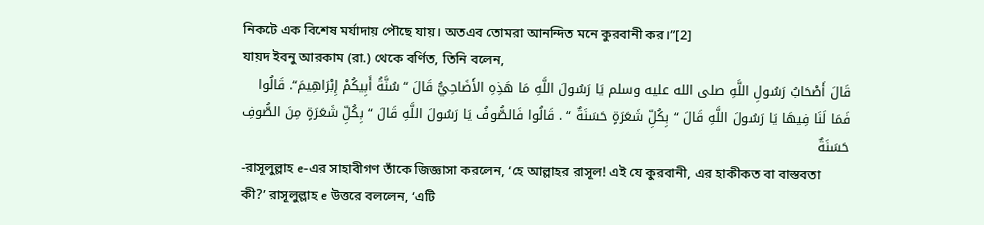নিকটে এক বিশেষ মর্যাদায় পৌছে যায়। অতএব তোমরা আনন্দিত মনে কুরবানী কর।”[2]
যায়দ ইবনু আরকাম (রা.) থেকে বর্ণিত, তিনি বলেন,
قَالَ أَصْحَابُ رَسُولِ اللَّهِ صلى الله عليه وسلم يَا رَسُولَ اللَّهِ مَا هَذِهِ الأَضَاحِيُّ قَالَ “سُنَّةُ أَبِيكُمْ إِبْرَاهِيمَ“. قَالُوا فَمَا لَنَا فِيهَا يَا رَسُولَ اللَّهِ قَالَ “ بِكُلِّ شَعَرَةٍ حَسَنَةٌ “ . قَالُوا فَالصُّوفُ يَا رَسُولَ اللَّهِ قَالَ “ بِكُلِّ شَعَرَةٍ مِنَ الصُّوفِ حَسَنَةٌ
-রাসূলুল্লাহ e-এর সাহাবীগণ তাঁকে জিজ্ঞাসা করলেন, ‘হে আল্লাহর রাসূল! এই যে কুরবানী, এর হাকীকত বা বাস্তবতা কী?’ রাসূলুল্লাহ e উত্তরে বললেন, ‘এটি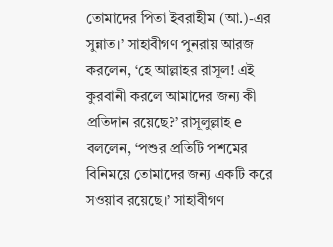তোমাদের পিতা ইবরাহীম (আ.)-এর সুন্নাত।’ সাহাবীগণ পুনরায় আরজ করলেন, ‘হে আল্লাহর রাসূল! এই কুরবানী করলে আমাদের জন্য কী প্রতিদান রয়েছে?’ রাসূলুল্লাহ e বললেন, ‘পশুর প্রতিটি পশমের বিনিময়ে তোমাদের জন্য একটি করে সওয়াব রয়েছে।’ সাহাবীগণ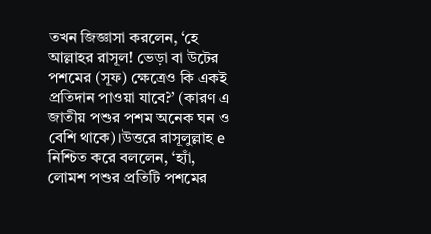তখন জিজ্ঞাসা করলেন, ‘হে আল্লাহর রাসূল! ভেড়া বা উটের পশমের (সূফ) ক্ষেত্রেও কি একই প্রতিদান পাওয়া যাবে?’ (কারণ এ জাতীয় পশুর পশম অনেক ঘন ও বেশি থাকে)।উত্তরে রাসূলুল্লাহ e নিশ্চিত করে বললেন, ‘হ্যাঁ, লোমশ পশুর প্রতিটি পশমের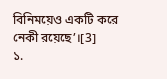বিনিময়েও একটি করে নেকী রয়েছে’।[3]
১.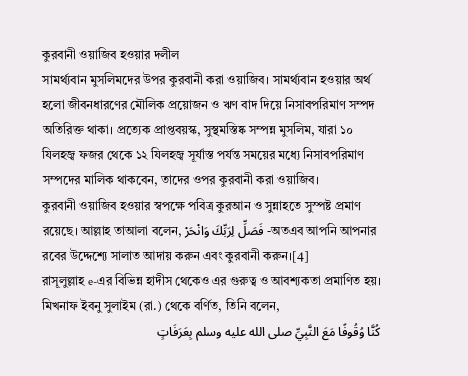কুরবানী ওয়াজিব হওয়ার দলীল
সামর্থ্যবান মুসলিমদের উপর কুরবানী করা ওয়াজিব। সামর্থ্যবান হওয়ার অর্থ হলো জীবনধারণের মৌলিক প্রয়োজন ও ঋণ বাদ দিয়ে নিসাবপরিমাণ সম্পদ অতিরিক্ত থাকা। প্রত্যেক প্রাপ্তবয়স্ক, সুস্থমস্তিষ্ক সম্পন্ন মুসলিম, যারা ১০ যিলহজ্ব ফজর থেকে ১২ যিলহজ্ব সূর্যাস্ত পর্যন্ত সময়ের মধ্যে নিসাবপরিমাণ সম্পদের মালিক থাকবেন, তাদের ওপর কুরবানী করা ওয়াজিব।
কুরবানী ওয়াজিব হওয়ার স্বপক্ষে পবিত্র কুরআন ও সুন্নাহতে সুস্পষ্ট প্রমাণ রয়েছে। আল্লাহ তাআলা বলেন, فَصَلِّ لِرَبِّكَ وَانْحَرْ -অতএব আপনি আপনার রবের উদ্দেশ্যে সালাত আদায় করুন এবং কুরবানী করুন।[4]
রাসূলুল্লাহ e-এর বিভিন্ন হাদীস থেকেও এর গুরুত্ব ও আবশ্যকতা প্রমাণিত হয়। মিখনাফ ইবনু সুলাইম (রা.) থেকে বর্ণিত, তিনি বলেন,
كُنَّا وُقُوفًا مَعَ النَّبِيِّ صلى الله عليه وسلم بِعَرَفَاتٍ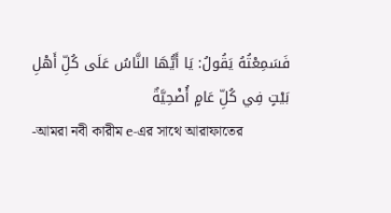فَسَمِعْتُهُ يَقُولُ: يَا أَيُّهَا النَّاسُ عَلَى كُلِّ أَهْلِ بَيْتٍ فِي كُلِّ عَامٍ أُضْحِيَّةٌ
-আমরা নবী কারীম e-এর সাথে আরাফাতের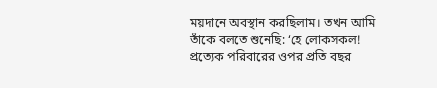ময়দানে অবস্থান করছিলাম। তখন আমি তাঁকে বলতে শুনেছি: ‘হে লোকসকল! প্রত্যেক পরিবারের ওপর প্রতি বছর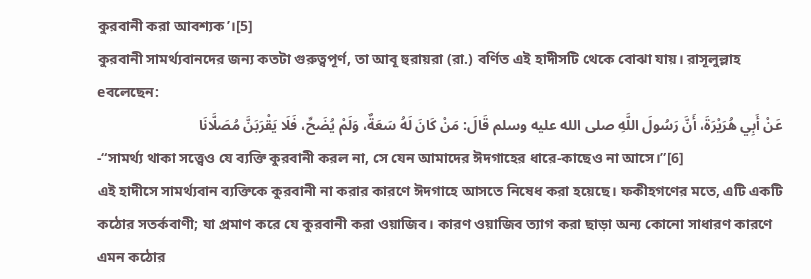কুরবানী করা আবশ্যক’।[5]
কুরবানী সামর্থ্যবানদের জন্য কতটা গুরুত্বপূর্ণ, তা আবূ হুরায়রা (রা.) বর্ণিত এই হাদীসটি থেকে বোঝা যায়। রাসূলুল্লাহ eবলেছেন:
عَنْ أَبِي هُرَيْرَةَ، أَنَّ رَسُولَ اللَّهِ صلى الله عليه وسلم قَالَ: مَنْ كَانَ لَهُ سَعَةٌ، وَلَمْ يُضَحِّ، فَلَا يَقْرَبَنَّ مُصَلَّانَا
-“সামর্থ্য থাকা সত্ত্বেও যে ব্যক্তি কুরবানী করল না, সে যেন আমাদের ঈদগাহের ধারে-কাছেও না আসে।”[6]
এই হাদীসে সামর্থ্যবান ব্যক্তিকে কুরবানী না করার কারণে ঈদগাহে আসতে নিষেধ করা হয়েছে। ফকীহগণের মতে, এটি একটি কঠোর সতর্কবাণী; যা প্রমাণ করে যে কুরবানী করা ওয়াজিব। কারণ ওয়াজিব ত্যাগ করা ছাড়া অন্য কোনো সাধারণ কারণে এমন কঠোর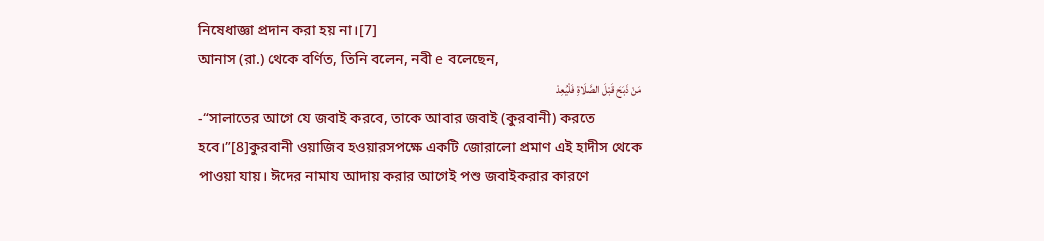নিষেধাজ্ঞা প্রদান করা হয় না।[7]
আনাস (রা.) থেকে বর্ণিত, তিনি বলেন, নবী e বলেছেন,
مَنْ ذَبَحَ قَبْلَ الصَّلَاةِ فَلْيُعِدْ
-“সালাতের আগে যে জবাই করবে, তাকে আবার জবাই (কুরবানী) করতে হবে।”[8]কুরবানী ওয়াজিব হওয়ারসপক্ষে একটি জোরালো প্রমাণ এই হাদীস থেকে পাওয়া যায়। ঈদের নামায আদায় করার আগেই পশু জবাইকরার কারণে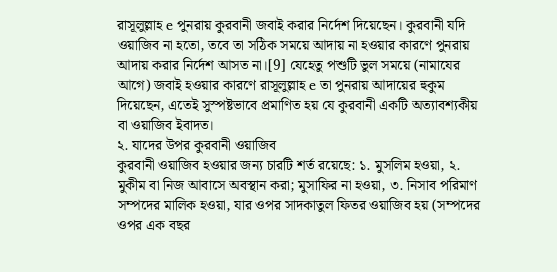রাসূলুল্লাহ e পুনরায় কুরবানী জবাই করার নির্দেশ দিয়েছেন। কুরবানী যদি ওয়াজিব না হতো, তবে তা সঠিক সময়ে আদায় না হওয়ার কারণে পুনরায় আদায় করার নির্দেশ আসত না।[9] যেহেতু পশুটি ভুল সময়ে (নামাযের আগে) জবাই হওয়ার কারণে রাসূলুল্লাহ e তা পুনরায় আদায়ের হুকুম দিয়েছেন, এতেই সুস্পষ্টভাবে প্রমাণিত হয় যে কুরবানী একটি অত্যাবশ্যকীয় বা ওয়াজিব ইবাদত।
২. যাদের উপর কুরবানী ওয়াজিব
কুরবানী ওয়াজিব হওয়ার জন্য চারটি শর্ত রয়েছে: ১. মুসলিম হওয়া, ২. মুকীম বা নিজ আবাসে অবস্থান করা; মুসাফির না হওয়া, ৩. নিসাব পরিমাণ সম্পদের মালিক হওয়া, যার ওপর সাদকাতুল ফিতর ওয়াজিব হয় (সম্পদের ওপর এক বছর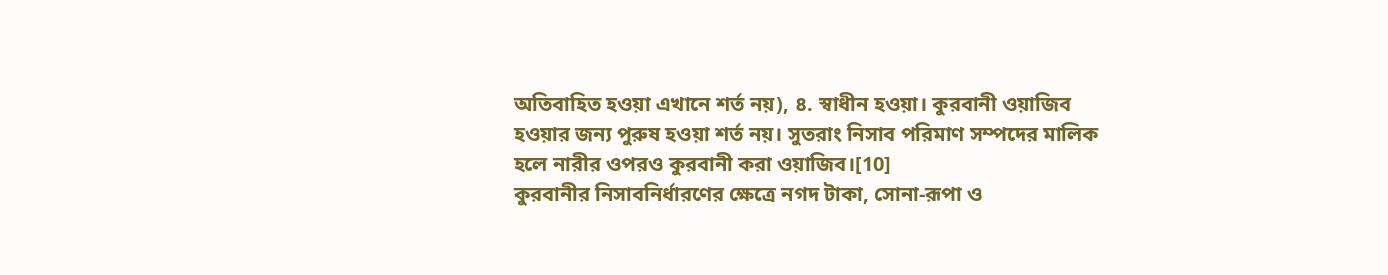অতিবাহিত হওয়া এখানে শর্ত নয়), ৪. স্বাধীন হওয়া। কুরবানী ওয়াজিব হওয়ার জন্য পুরুষ হওয়া শর্ত নয়। সুতরাং নিসাব পরিমাণ সম্পদের মালিক হলে নারীর ওপরও কুরবানী করা ওয়াজিব।[10]
কুরবানীর নিসাবনির্ধারণের ক্ষেত্রে নগদ টাকা, সোনা-রূপা ও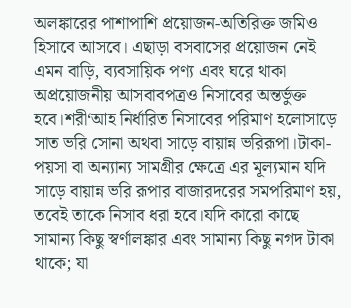অলঙ্কারের পাশাপাশি প্রয়োজন-অতিরিক্ত জমিও হিসাবে আসবে। এছাড়া বসবাসের প্রয়োজন নেই এমন বাড়ি, ব্যবসায়িক পণ্য এবং ঘরে থাকা অপ্রয়োজনীয় আসবাবপত্রও নিসাবের অন্তর্ভুক্ত হবে।শরী‘আহ নির্ধারিত নিসাবের পরিমাণ হলোসাড়ে সাত ভরি সোনা অথবা সাড়ে বায়ান্ন ভরিরূপা।টাকা-পয়সা বা অন্যান্য সামগ্রীর ক্ষেত্রে এর মূল্যমান যদি সাড়ে বায়ান্ন ভরি রূপার বাজারদরের সমপরিমাণ হয়, তবেই তাকে নিসাব ধরা হবে।যদি কারো কাছে সামান্য কিছু স্বর্ণালঙ্কার এবং সামান্য কিছু নগদ টাকা থাকে; যা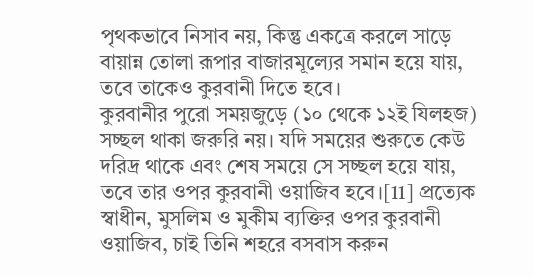পৃথকভাবে নিসাব নয়, কিন্তু একত্রে করলে সাড়ে বায়ান্ন তোলা রূপার বাজারমূল্যের সমান হয়ে যায়, তবে তাকেও কুরবানী দিতে হবে।
কুরবানীর পুরো সময়জুড়ে (১০ থেকে ১২ই যিলহজ) সচ্ছল থাকা জরুরি নয়। যদি সময়ের শুরুতে কেউ দরিদ্র থাকে এবং শেষ সময়ে সে সচ্ছল হয়ে যায়, তবে তার ওপর কুরবানী ওয়াজিব হবে।[11] প্রত্যেক স্বাধীন, মুসলিম ও মুকীম ব্যক্তির ওপর কুরবানী ওয়াজিব, চাই তিনি শহরে বসবাস করুন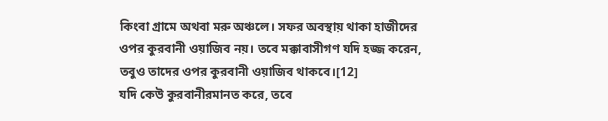কিংবা গ্রামে অথবা মরু অঞ্চলে। সফর অবস্থায় থাকা হাজীদের ওপর কুরবানী ওয়াজিব নয়। তবে মক্কাবাসীগণ যদি হজ্জ করেন, তবুও তাদের ওপর কুরবানী ওয়াজিব থাকবে।[12]
যদি কেউ কুরবানীরমানত করে, তবে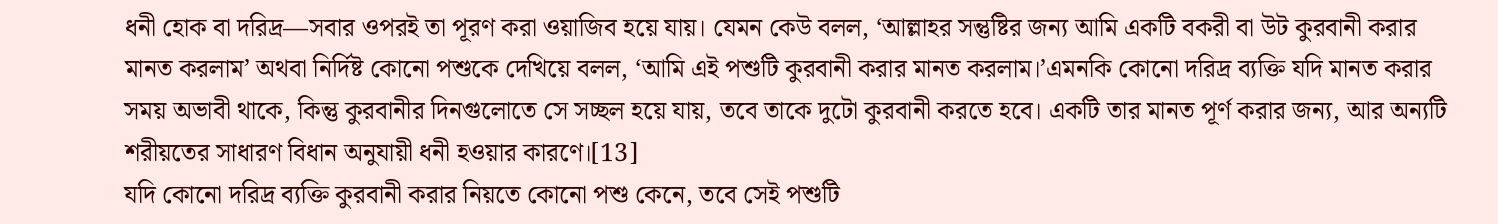ধনী হোক বা দরিদ্র—সবার ওপরই তা পূরণ করা ওয়াজিব হয়ে যায়। যেমন কেউ বলল, ‘আল্লাহর সন্তুষ্টির জন্য আমি একটি বকরী বা উট কুরবানী করার মানত করলাম’ অথবা নির্দিষ্ট কোনো পশুকে দেখিয়ে বলল, ‘আমি এই পশুটি কুরবানী করার মানত করলাম।’এমনকি কোনো দরিদ্র ব্যক্তি যদি মানত করার সময় অভাবী থাকে, কিন্তু কুরবানীর দিনগুলোতে সে সচ্ছল হয়ে যায়, তবে তাকে দুটো কুরবানী করতে হবে। একটি তার মানত পূর্ণ করার জন্য, আর অন্যটি শরীয়তের সাধারণ বিধান অনুযায়ী ধনী হওয়ার কারণে।[13]
যদি কোনো দরিদ্র ব্যক্তি কুরবানী করার নিয়তে কোনো পশু কেনে, তবে সেই পশুটি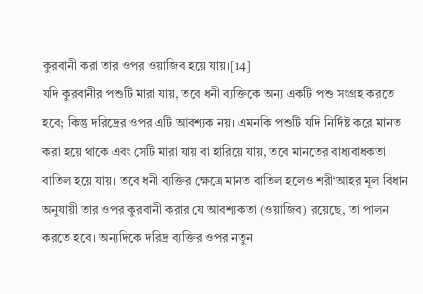কুরবানী করা তার ওপর ওয়াজিব হয়ে যায়।[14]
যদি কুরবানীর পশুটি মারা যায়, তবে ধনী ব্যক্তিকে অন্য একটি পশু সংগ্রহ করতে হবে; কিন্তু দরিদ্রের ওপর এটি আবশ্যক নয়। এমনকি পশুটি যদি নির্দিষ্ট করে মানত করা হয়ে থাকে এবং সেটি মারা যায় বা হারিয়ে যায়, তবে মানতের বাধ্যবাধকতা বাতিল হয়ে যায়। তবে ধনী ব্যক্তির ক্ষেত্রে মানত বাতিল হলেও শরী‘আহর মূল বিধান অনুযায়ী তার ওপর কুরবানী করার যে আবশ্যকতা (ওয়াজিব) রয়েছে, তা পালন করতে হবে। অন্যদিকে দরিদ্র ব্যক্তির ওপর নতুন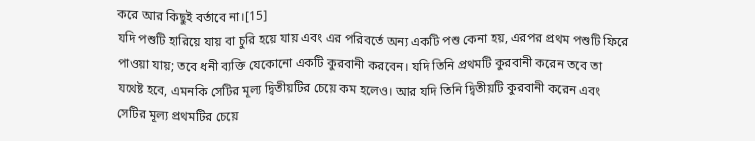করে আর কিছুই বর্তাবে না।[15]
যদি পশুটি হারিয়ে যায় বা চুরি হয়ে যায় এবং এর পরিবর্তে অন্য একটি পশু কেনা হয়, এরপর প্রথম পশুটি ফিরে পাওয়া যায়; তবে ধনী ব্যক্তি যেকোনো একটি কুরবানী করবেন। যদি তিনি প্রথমটি কুরবানী করেন তবে তা যথেষ্ট হবে, এমনকি সেটির মূল্য দ্বিতীয়টির চেয়ে কম হলেও। আর যদি তিনি দ্বিতীয়টি কুরবানী করেন এবং সেটির মূল্য প্রথমটির চেয়ে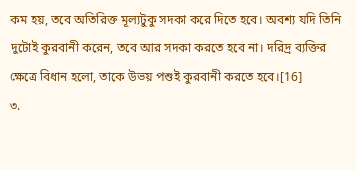কম হয়, তবে অতিরিক্ত মূল্যটুকু সদকা করে দিতে হবে। অবশ্য যদি তিনি দুটোই কুরবানী করেন, তবে আর সদকা করতে হবে না। দরিদ্র ব্যক্তির ক্ষেত্রে বিধান হলো, তাকে উভয় পশুই কুরবানী করতে হবে।[16]
৩.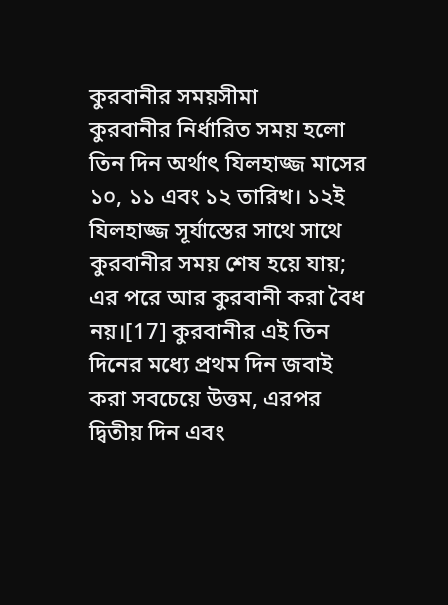কুরবানীর সময়সীমা
কুরবানীর নির্ধারিত সময় হলো তিন দিন অর্থাৎ যিলহাজ্জ মাসের ১০, ১১ এবং ১২ তারিখ। ১২ই যিলহাজ্জ সূর্যাস্তের সাথে সাথে কুরবানীর সময় শেষ হয়ে যায়; এর পরে আর কুরবানী করা বৈধ নয়।[17] কুরবানীর এই তিন দিনের মধ্যে প্রথম দিন জবাই করা সবচেয়ে উত্তম, এরপর দ্বিতীয় দিন এবং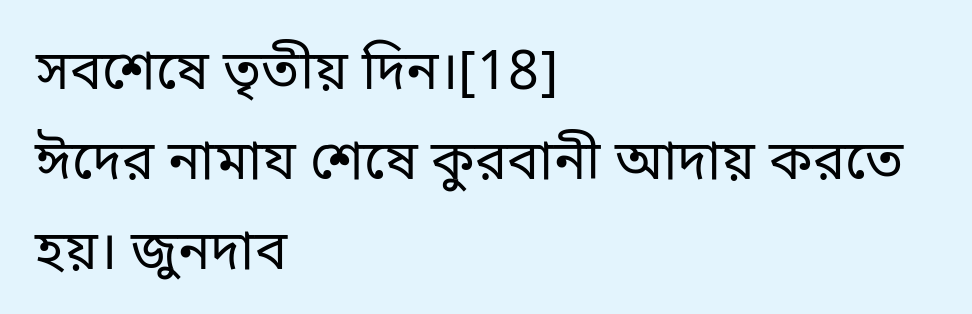সবশেষে তৃতীয় দিন।[18]
ঈদের নামায শেষে কুরবানী আদায় করতে হয়। জুনদাব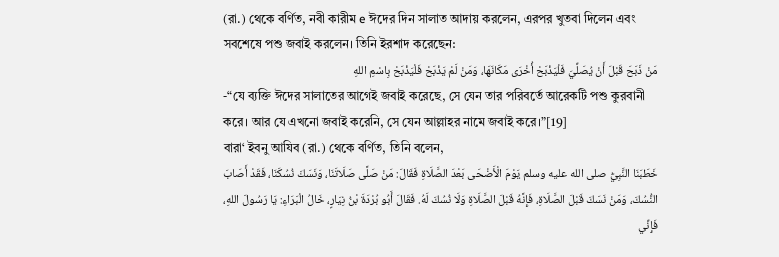(রা.) থেকে বর্ণিত, নবী কারীম e ঈদের দিন সালাত আদায় করলেন, এরপর খুতবা দিলেন এবং সবশেষে পশু জবাই করলেন। তিনি ইরশাদ করেছেন:
مَنْ ذَبَحَ قَبْلَ أَنْ يُصَلِّيَ فَلْيَذْبَحْ أُخْرَى مَكَانَهَا، وَمَنْ لَمْ يَذْبَحْ فَلْيَذْبَحْ بِاسْمِ اللهِ
-“যে ব্যক্তি ঈদের সালাতের আগেই জবাই করেছে, সে যেন তার পরিবর্তে আরেকটি পশু কুরবানী করে। আর যে এখনো জবাই করেনি, সে যেন আল্লাহর নামে জবাই করে।”[19]
বারা‘ ইবনু আযিব (রা.) থেকে বর্ণিত, তিনি বলেন,
خَطَبَنَا النَّبِيُّ صلى الله عليه وسلم يَوْمَ الْأَضْحَى بَعْدَ الصَّلَاةِ فَقَالَ: مَنْ صَلَّى صَلَاتَنَا، وَنَسَكَ نُسُكَنَا، فَقَدْ أَصَابَ النُّسُكَ، وَمَنْ نَسَكَ قَبْلَ الصَّلَاةِ، فَإِنَّهُ قَبْلَ الصَّلَاةِ وَلَا نُسُكَ لَهُ. فَقَالَ أَبُو بُرْدَةَ بْنُ نِيَارٍ، خَالُ الْبَرَاءِ: يَا رَسُولَ اللهِ، فَإِنِّي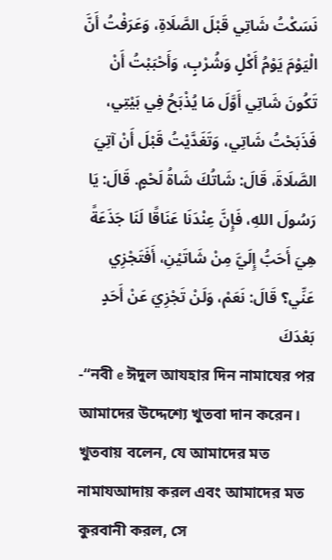نَسَكْتُ شَاتِي قَبْلَ الصَّلَاةِ، وَعَرَفْتُ أَنَّ الْيَوْمَ يَوْمُ أَكْلٍ وَشُرْبٍ، وَأَحْبَبْتُ أَنْ تَكُونَ شَاتِي أَوَّلَ مَا يُذْبَحُ فِي بَيْتِي، فَذَبَحْتُ شَاتِي، وَتَغَدَّيْتُ قَبْلَ أَنْ آتِيَ الصَّلَاةَ، قَالَ: شَاتُكَ شَاةُ لَحْمٍ. قَالَ: يَا رَسُولَ اللهِ، فَإِنَّ عِنْدَنَا عَنَاقًا لَنَا جَذَعَةً هِيَ أَحَبُّ إِلَيَّ مِنْ شَاتَيْنِ، أَفَتَجْزِي عَنِّي؟ قَالَ: نَعَمْ، وَلَنْ تَجْزِيَ عَنْ أَحَدٍ بَعْدَكَ
-“নবী e ঈদুল আযহার দিন নামাযের পর আমাদের উদ্দেশ্যে খুতবা দান করেন। খুতবায় বলেন, যে আমাদের মত নামাযআদায় করল এবং আমাদের মত কুরবানী করল, সে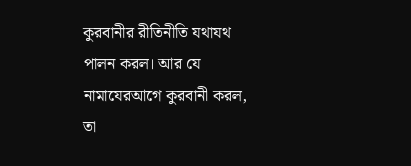কুরবানীর রীতিনীতি যথাযথ পালন করল। আর যে নামাযেরআগে কুরবানী করল, তা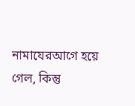নামাযেরআগে হয়ে গেল, কিন্তু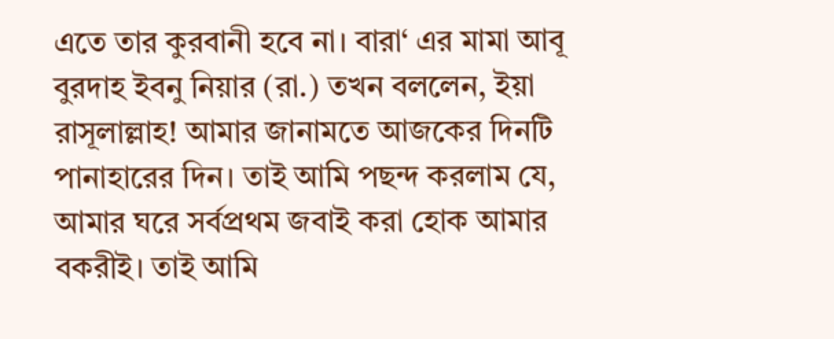এতে তার কুরবানী হবে না। বারা‘ এর মামা আবূ বুরদাহ ইবনু নিয়ার (রা.) তখন বললেন, ইয়া রাসূলাল্লাহ! আমার জানামতে আজকের দিনটি পানাহারের দিন। তাই আমি পছন্দ করলাম যে, আমার ঘরে সর্বপ্রথম জবাই করা হোক আমার বকরীই। তাই আমি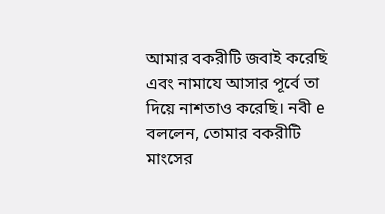আমার বকরীটি জবাই করেছি এবং নামাযে আসার পূর্বে তা দিয়ে নাশতাও করেছি। নবী e বললেন, তোমার বকরীটি মাংসের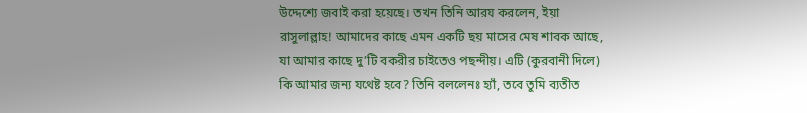উদ্দেশ্যে জবাই করা হয়েছে। তখন তিনি আরয করলেন, ইয়া রাসুলাল্লাহ! আমাদের কাছে এমন একটি ছয় মাসের মেষ শাবক আছে, যা আমার কাছে দু’টি বকরীর চাইতেও পছন্দীয়। এটি (কুরবানী দিলে) কি আমার জন্য যথেষ্ট হবে? তিনি বললেনঃ হ্যাঁ, তবে তুমি ব্যতীত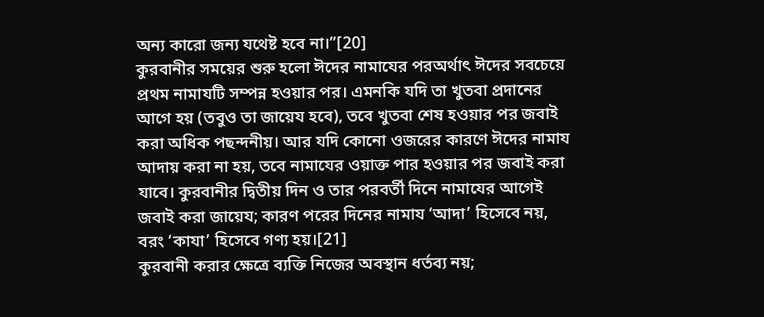অন্য কারো জন্য যথেষ্ট হবে না।”[20]
কুরবানীর সময়ের শুরু হলো ঈদের নামাযের পরঅর্থাৎ ঈদের সবচেয়ে প্রথম নামাযটি সম্পন্ন হওয়ার পর। এমনকি যদি তা খুতবা প্রদানের আগে হয় (তবুও তা জায়েয হবে), তবে খুতবা শেষ হওয়ার পর জবাই করা অধিক পছন্দনীয়। আর যদি কোনো ওজরের কারণে ঈদের নামায আদায় করা না হয়, তবে নামাযের ওয়াক্ত পার হওয়ার পর জবাই করা যাবে। কুরবানীর দ্বিতীয় দিন ও তার পরবর্তী দিনে নামাযের আগেই জবাই করা জায়েয; কারণ পরের দিনের নামায ‘আদা’ হিসেবে নয়, বরং ‘কাযা’ হিসেবে গণ্য হয়।[21]
কুরবানী করার ক্ষেত্রে ব্যক্তি নিজের অবস্থান ধর্তব্য নয়;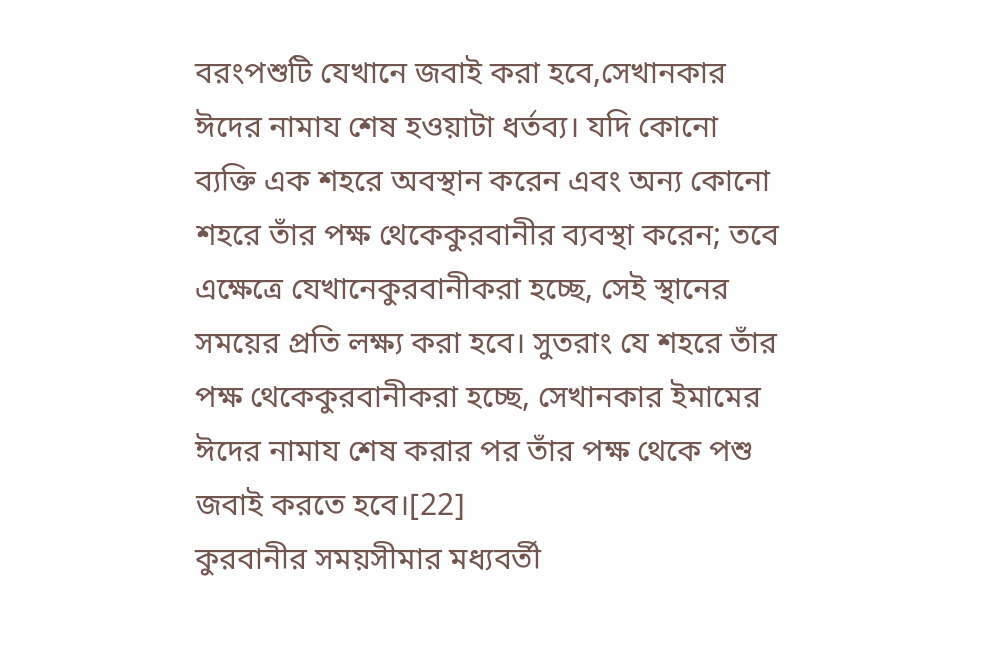বরংপশুটি যেখানে জবাই করা হবে,সেখানকার ঈদের নামায শেষ হওয়াটা ধর্তব্য। যদি কোনো ব্যক্তি এক শহরে অবস্থান করেন এবং অন্য কোনো শহরে তাঁর পক্ষ থেকেকুরবানীর ব্যবস্থা করেন; তবে এক্ষেত্রে যেখানেকুরবানীকরা হচ্ছে, সেই স্থানের সময়ের প্রতি লক্ষ্য করা হবে। সুতরাং যে শহরে তাঁর পক্ষ থেকেকুরবানীকরা হচ্ছে, সেখানকার ইমামের ঈদের নামায শেষ করার পর তাঁর পক্ষ থেকে পশু জবাই করতে হবে।[22]
কুরবানীর সময়সীমার মধ্যবর্তী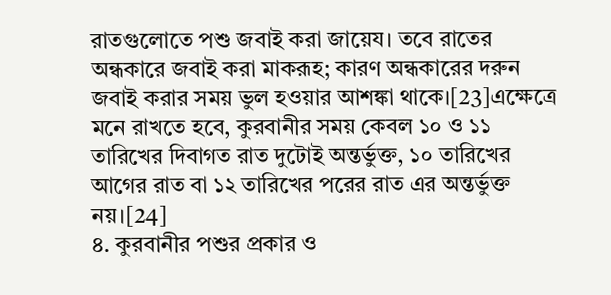রাতগুলোতে পশু জবাই করা জায়েয। তবে রাতের অন্ধকারে জবাই করা মাকরূহ; কারণ অন্ধকারের দরুন জবাই করার সময় ভুল হওয়ার আশঙ্কা থাকে।[23]এক্ষেত্রে মনে রাখতে হবে, কুরবানীর সময় কেবল ১০ ও ১১ তারিখের দিবাগত রাত দুটোই অন্তর্ভুক্ত, ১০ তারিখের আগের রাত বা ১২ তারিখের পরের রাত এর অন্তর্ভুক্ত নয়।[24]
৪. কুরবানীর পশুর প্রকার ও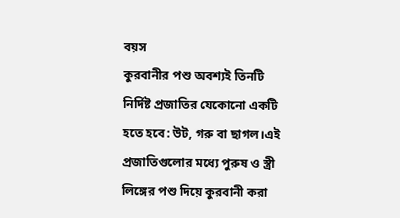বয়স
কুরবানীর পশু অবশ্যই তিনটি নির্দিষ্ট প্রজাতির যেকোনো একটি হতে হবে: উট, গরু বা ছাগল।এই প্রজাতিগুলোর মধ্যে পুরুষ ও স্ত্রী লিঙ্গের পশু দিয়ে কুরবানী করা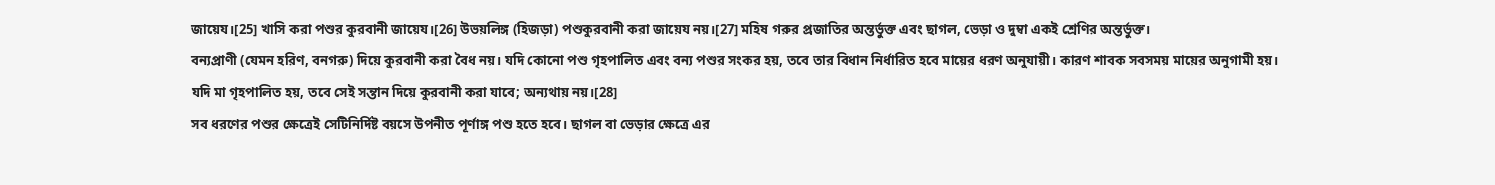জায়েয।[25] খাসি করা পশুর কুরবানী জায়েয।[26] উভয়লিঙ্গ (হিজড়া) পশুকুরবানী করা জায়েয নয়।[27] মহিষ গরুর প্রজাতির অন্তর্ভুক্ত এবং ছাগল, ভেড়া ও দুম্বা একই শ্রেণির অন্তর্ভুক্ত।
বন্যপ্রাণী (যেমন হরিণ, বনগরু) দিয়ে কুরবানী করা বৈধ নয়। যদি কোনো পশু গৃহপালিত এবং বন্য পশুর সংকর হয়, তবে তার বিধান নির্ধারিত হবে মায়ের ধরণ অনুযায়ী। কারণ শাবক সবসময় মায়ের অনুগামী হয়। যদি মা গৃহপালিত হয়, তবে সেই সন্তান দিয়ে কুরবানী করা যাবে; অন্যথায় নয়।[28]
সব ধরণের পশুর ক্ষেত্রেই সেটিনির্দিষ্ট বয়সে উপনীত পূর্ণাঙ্গ পশু হতে হবে। ছাগল বা ভেড়ার ক্ষেত্রে এর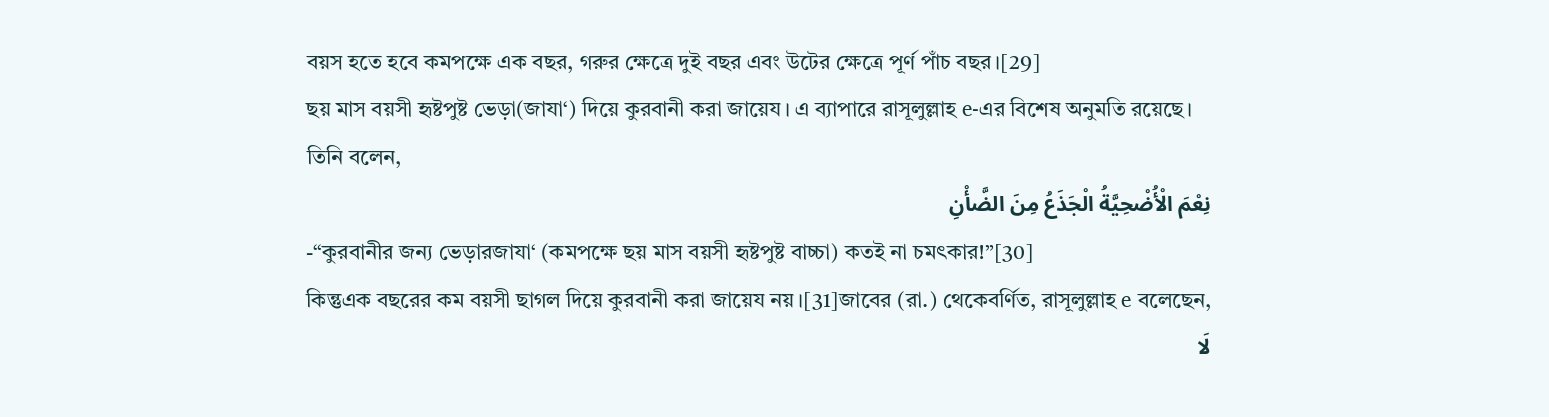বয়স হতে হবে কমপক্ষে এক বছর, গরুর ক্ষেত্রে দুই বছর এবং উটের ক্ষেত্রে পূর্ণ পাঁচ বছর।[29]
ছয় মাস বয়সী হৃষ্টপুষ্ট ভেড়া(জাযা‘) দিয়ে কুরবানী করা জায়েয। এ ব্যাপারে রাসূলুল্লাহ e-এর বিশেষ অনুমতি রয়েছে। তিনি বলেন,
نِعْمَ الْأُضْحِيَّةُ الْجَذَعُ مِنَ الضَّأْنِ
-“কুরবানীর জন্য ভেড়ারজাযা‘ (কমপক্ষে ছয় মাস বয়সী হৃষ্টপুষ্ট বাচ্চা) কতই না চমৎকার!”[30]
কিন্তুএক বছরের কম বয়সী ছাগল দিয়ে কুরবানী করা জায়েয নয়।[31]জাবের (রা.) থেকেবর্ণিত, রাসূলুল্লাহ e বলেছেন,
لَا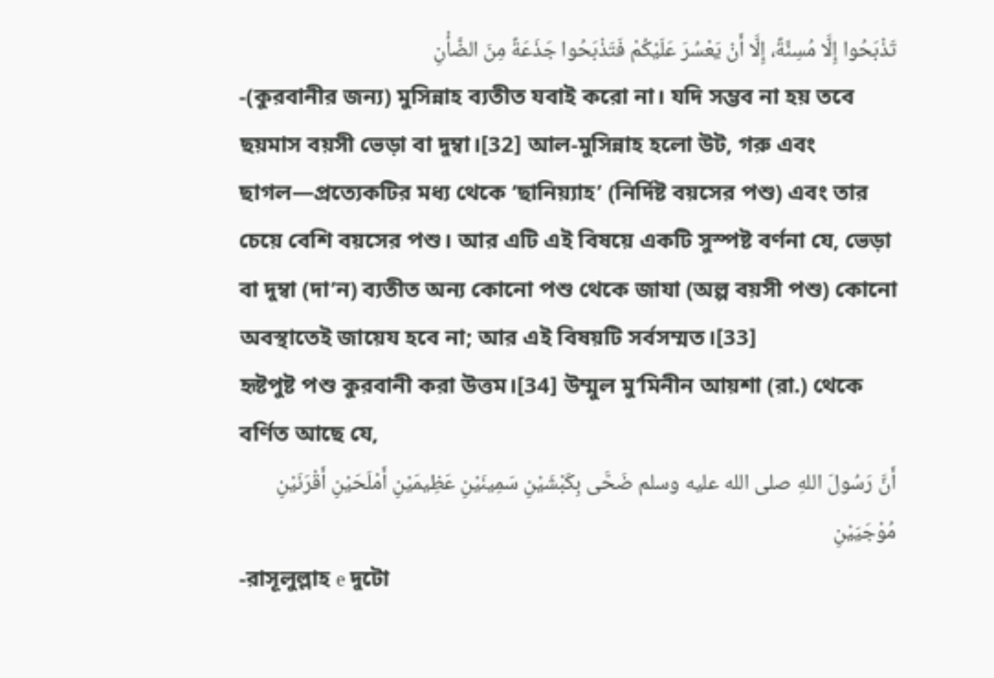تَذْبَحُوا إِلَّا مُسِنَّةً، إِلَّا أَنْ يَعْسُرَ عَلَيْكُمْ فَتَذْبَحُوا جَذَعَةً مِنَ الضَّأْنِ
-(কুরবানীর জন্য) মুসিন্নাহ ব্যতীত যবাই করো না। যদি সম্ভব না হয় তবে ছয়মাস বয়সী ভেড়া বা দুম্বা।[32] আল-মুসিন্নাহ হলো উট, গরু এবং ছাগল—প্রত্যেকটির মধ্য থেকে ‘ছানিয়্যাহ’ (নির্দিষ্ট বয়সের পশু) এবং তার চেয়ে বেশি বয়সের পশু। আর এটি এই বিষয়ে একটি সুস্পষ্ট বর্ণনা যে, ভেড়া বা দুম্বা (দা’ন) ব্যতীত অন্য কোনো পশু থেকে জাযা (অল্প বয়সী পশু) কোনো অবস্থাতেই জায়েয হবে না; আর এই বিষয়টি সর্বসম্মত।[33]
হৃষ্টপুষ্ট পশু কুরবানী করা উত্তম।[34] উম্মুল মু’মিনীন আয়শা (রা.) থেকে বর্ণিত আছে যে,
أَنَّ رَسُولَ اللهِ صلى الله عليه وسلم ضَحَّى بِكَبْشَيْنِ سَمِينَيْنِ عَظِيمَيْنِ أَمْلَحَيْنِ أَقْرَنَيْنِ مُوْجَيَيْنِ
-রাসূলুল্লাহ e দুটো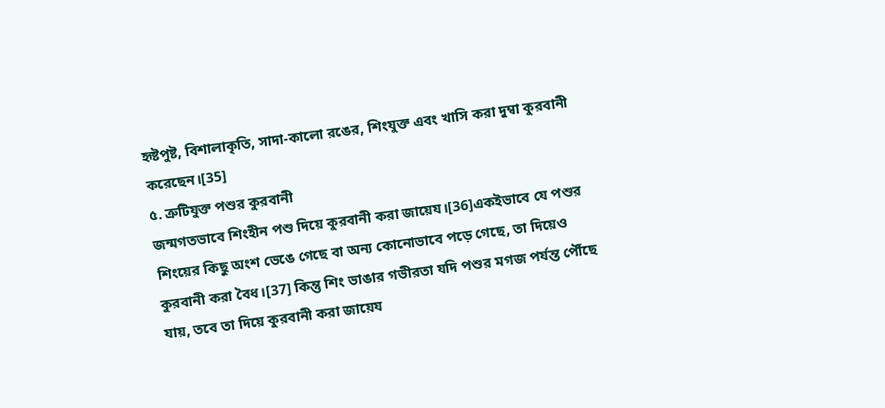হৃষ্টপুষ্ট, বিশালাকৃতি, সাদা-কালো রঙের, শিংযুক্ত এবং খাসি করা দুম্বা কুরবানী করেছেন।[35]
৫. ত্রুটিযুক্ত পশুর কুরবানী
জন্মগতভাবে শিংহীন পশু দিয়ে কুরবানী করা জায়েয।[36]একইভাবে যে পশুর শিংয়ের কিছু অংশ ভেঙে গেছে বা অন্য কোনোভাবে পড়ে গেছে, তা দিয়েও কুরবানী করা বৈধ।[37] কিন্তু শিং ভাঙার গভীরতা যদি পশুর মগজ পর্যন্ত পৌঁছে যায়, তবে তা দিয়ে কুরবানী করা জায়েয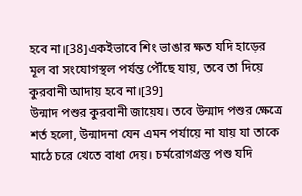হবে না।[38]একইভাবে শিং ভাঙার ক্ষত যদি হাড়ের মূল বা সংযোগস্থল পর্যন্ত পৌঁছে যায়, তবে তা দিয়ে কুরবানী আদায় হবে না।[39]
উন্মাদ পশুর কুরবানী জায়েয। তবে উন্মাদ পশুর ক্ষেত্রে শর্ত হলো, উন্মাদনা যেন এমন পর্যায়ে না যায় যা তাকে মাঠে চরে খেতে বাধা দেয়। চর্মরোগগ্রস্ত পশু যদি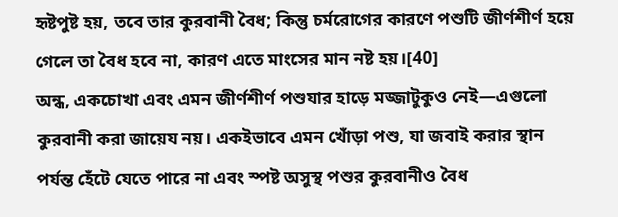হৃষ্টপুষ্ট হয়, তবে তার কুরবানী বৈধ; কিন্তু চর্মরোগের কারণে পশুটি জীর্ণশীর্ণ হয়ে গেলে তা বৈধ হবে না, কারণ এতে মাংসের মান নষ্ট হয়।[40]
অন্ধ, একচোখা এবং এমন জীর্ণশীর্ণ পশুযার হাড়ে মজ্জাটুকুও নেই—এগুলো কুরবানী করা জায়েয নয়। একইভাবে এমন খোঁড়া পশু, যা জবাই করার স্থান পর্যন্ত হেঁটে যেতে পারে না এবং স্পষ্ট অসুস্থ পশুর কুরবানীও বৈধ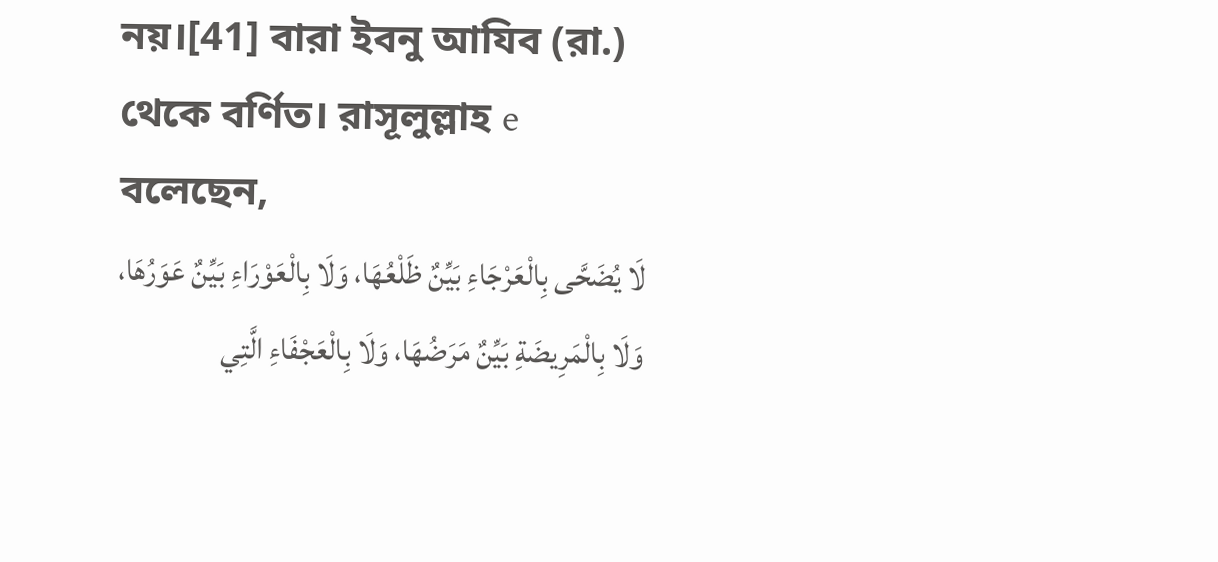নয়।[41] বারা ইবনু আযিব (রা.) থেকে বর্ণিত। রাসূলুল্লাহ e বলেছেন,
لَا يُضَحَّى بِالْعَرْجَاءِ بَيِّنٌ ظَلْعُهَا، وَلَا بِالْعَوْرَاءِ بَيِّنٌ عَوَرُهَا، وَلَا بِالْمَرِيضَةِ بَيِّنٌ مَرَضُهَا، وَلَا بِالْعَجْفَاءِ الَّتِي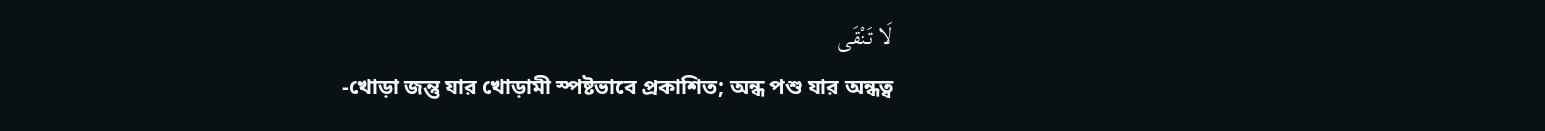لَا تَنْقَى
-খোড়া জন্তু যার খোড়ামী স্পষ্টভাবে প্রকাশিত; অন্ধ পশু যার অন্ধত্ব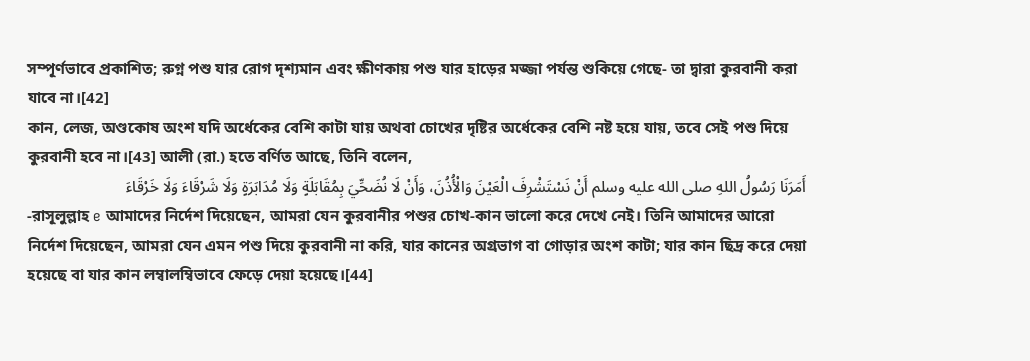সম্পূর্ণভাবে প্রকাশিত; রুগ্ন পশু যার রোগ দৃশ্যমান এবং ক্ষীণকায় পশু যার হাড়ের মজ্জা পর্যন্ত শুকিয়ে গেছে- তা দ্বারা কুরবানী করা যাবে না।[42]
কান, লেজ, অণ্ডকোষ অংশ যদি অর্ধেকের বেশি কাটা যায় অথবা চোখের দৃষ্টির অর্ধেকের বেশি নষ্ট হয়ে যায়, তবে সেই পশু দিয়ে কুরবানী হবে না।[43] আলী (রা.) হতে বর্ণিত আছে, তিনি বলেন,
أَمَرَنَا رَسُولُ اللهِ صلى الله عليه وسلم أَنْ نَسْتَشْرِفَ الْعَيْنَ وَالْأُذُنَ، وَأَنْ لَا نُضَحِّيَ بِمُقَابَلَةٍ وَلَا مُدَابَرَةٍ وَلَا شَرْقَاءَ وَلَا خَرْقَاءَ
-রাসূলুল্লাহ e আমাদের নির্দেশ দিয়েছেন, আমরা যেন কুরবানীর পশুর চোখ-কান ভালো করে দেখে নেই। তিনি আমাদের আরো নির্দেশ দিয়েছেন, আমরা যেন এমন পশু দিয়ে কুরবানী না করি, যার কানের অগ্রভাগ বা গোড়ার অংশ কাটা; যার কান ছিদ্র করে দেয়া হয়েছে বা যার কান লম্বালম্বিভাবে ফেড়ে দেয়া হয়েছে।[44]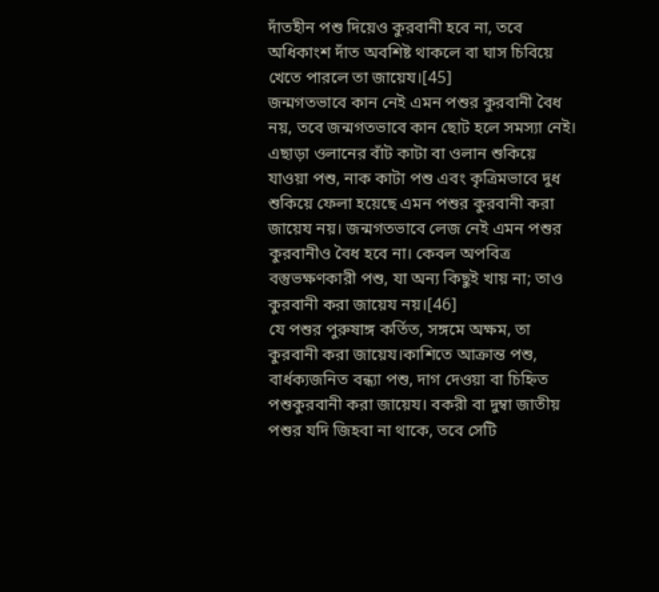দাঁতহীন পশু দিয়েও কুরবানী হবে না, তবে অধিকাংশ দাঁত অবশিষ্ট থাকলে বা ঘাস চিবিয়ে খেতে পারলে তা জায়েয।[45]
জন্মগতভাবে কান নেই এমন পশুর কুরবানী বৈধ নয়, তবে জন্মগতভাবে কান ছোট হলে সমস্যা নেই। এছাড়া ওলানের বাঁট কাটা বা ওলান শুকিয়ে যাওয়া পশু, নাক কাটা পশু এবং কৃত্রিমভাবে দুধ শুকিয়ে ফেলা হয়েছে এমন পশুর কুরবানী করা জায়েয নয়। জন্মগতভাবে লেজ নেই এমন পশুর কুরবানীও বৈধ হবে না। কেবল অপবিত্র বস্তুভক্ষণকারী পশু, যা অন্য কিছুই খায় না; তাও কুরবানী করা জায়েয নয়।[46]
যে পশুর পুরুষাঙ্গ কর্তিত, সঙ্গমে অক্ষম, তা কুরবানী করা জায়েয।কাশিতে আক্রান্ত পশু, বার্ধক্যজনিত বন্ধ্যা পশু, দাগ দেওয়া বা চিহ্নিত পশুকুরবানী করা জায়েয। বকরী বা দুম্বা জাতীয় পশুর যদি জিহবা না থাকে, তবে সেটি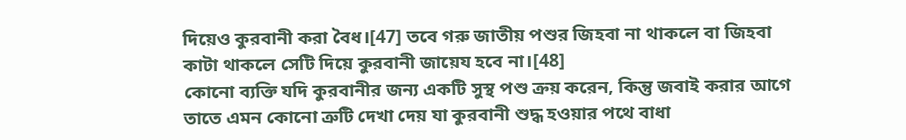দিয়েও কুরবানী করা বৈধ।[47] তবে গরু জাতীয় পশুর জিহবা না থাকলে বা জিহবা কাটা থাকলে সেটি দিয়ে কুরবানী জায়েয হবে না।[48]
কোনো ব্যক্তি যদি কুরবানীর জন্য একটি সুস্থ পশু ক্রয় করেন, কিন্তু জবাই করার আগে তাতে এমন কোনো ত্রুটি দেখা দেয় যা কুরবানী শুদ্ধ হওয়ার পথে বাধা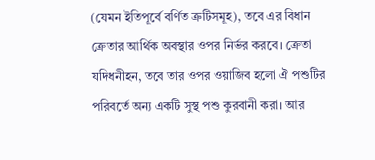(যেমন ইতিপূর্বে বর্ণিত ত্রুটিসমূহ), তবে এর বিধান ক্রেতার আর্থিক অবস্থার ওপর নির্ভর করবে। ক্রেতা যদিধনীহন, তবে তার ওপর ওয়াজিব হলো ঐ পশুটির পরিবর্তে অন্য একটি সুস্থ পশু কুরবানী করা। আর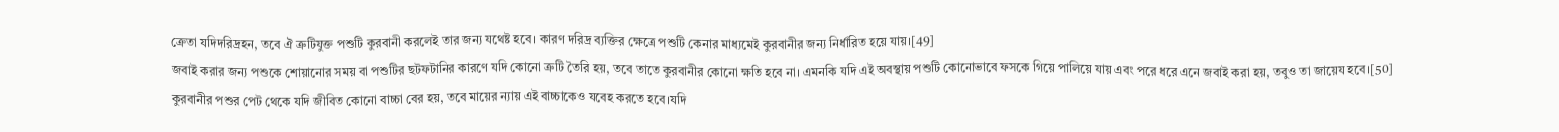ক্রেতা যদিদরিদ্রহন, তবে ঐ ত্রুটিযুক্ত পশুটি কুরবানী করলেই তার জন্য যথেষ্ট হবে। কারণ দরিদ্র ব্যক্তির ক্ষেত্রে পশুটি কেনার মাধ্যমেই কুরবানীর জন্য নির্ধারিত হয়ে যায়।[49]
জবাই করার জন্য পশুকে শোয়ানোর সময় বা পশুটির ছটফটানির কারণে যদি কোনো ত্রুটি তৈরি হয়, তবে তাতে কুরবানীর কোনো ক্ষতি হবে না। এমনকি যদি এই অবস্থায় পশুটি কোনোভাবে ফসকে গিয়ে পালিয়ে যায় এবং পরে ধরে এনে জবাই করা হয়, তবুও তা জায়েয হবে।[50]
কুরবানীর পশুর পেট থেকে যদি জীবিত কোনো বাচ্চা বের হয়, তবে মায়ের ন্যায় এই বাচ্চাকেও যবেহ করতে হবে।যদি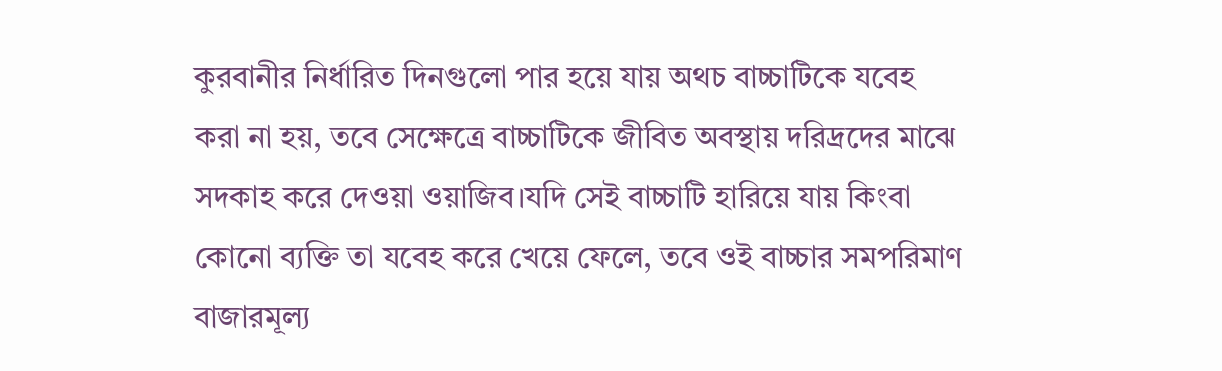কুরবানীর নির্ধারিত দিনগুলো পার হয়ে যায় অথচ বাচ্চাটিকে যবেহ করা না হয়, তবে সেক্ষেত্রে বাচ্চাটিকে জীবিত অবস্থায় দরিদ্রদের মাঝে সদকাহ করে দেওয়া ওয়াজিব।যদি সেই বাচ্চাটি হারিয়ে যায় কিংবা কোনো ব্যক্তি তা যবেহ করে খেয়ে ফেলে, তবে ওই বাচ্চার সমপরিমাণ বাজারমূল্য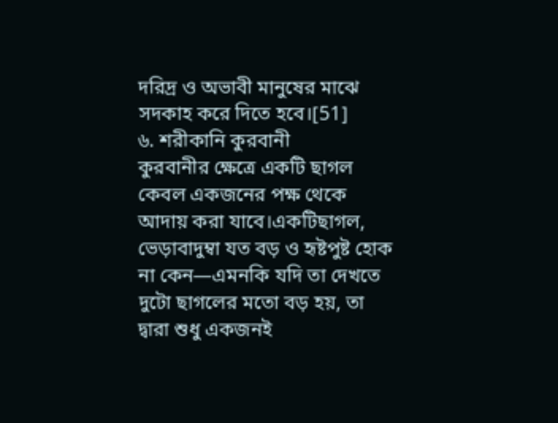দরিদ্র ও অভাবী মানুষের মাঝে সদকাহ করে দিতে হবে।[51]
৬. শরীকানি কুরবানী
কুরবানীর ক্ষেত্রে একটি ছাগল কেবল একজনের পক্ষ থেকে আদায় করা যাবে।একটিছাগল, ভেড়াবাদুম্বা যত বড় ও হৃষ্টপুষ্ট হোক না কেন—এমনকি যদি তা দেখতে দুটো ছাগলের মতো বড় হয়, তা দ্বারা শুধু একজনই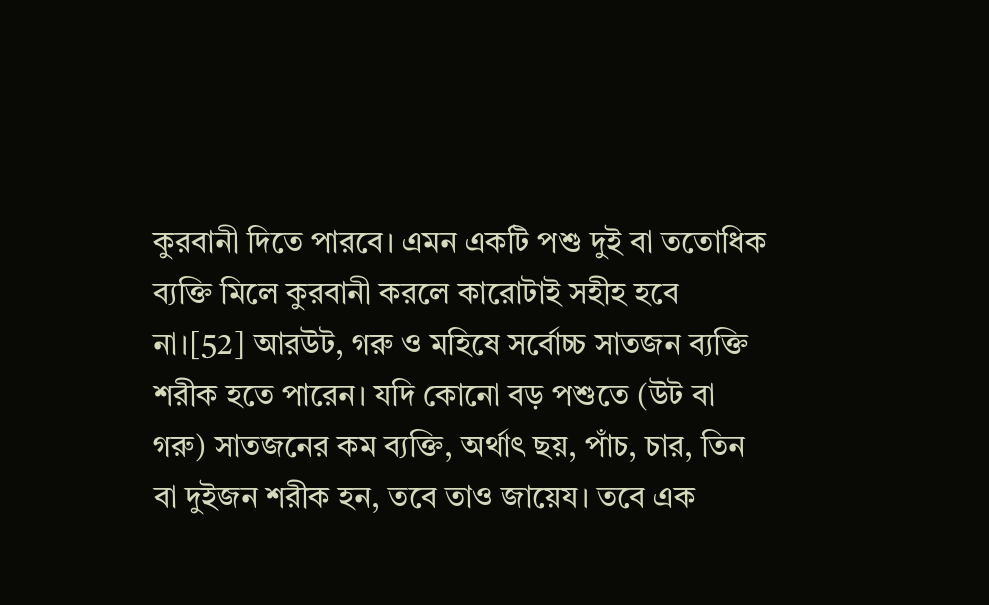কুরবানী দিতে পারবে। এমন একটি পশু দুই বা ততোধিক ব্যক্তি মিলে কুরবানী করলে কারোটাই সহীহ হবে না।[52] আরউট, গরু ও মহিষে সর্বোচ্চ সাতজন ব্যক্তি শরীক হতে পারেন। যদি কোনো বড় পশুতে (উট বা গরু) সাতজনের কম ব্যক্তি, অর্থাৎ ছয়, পাঁচ, চার, তিন বা দুইজন শরীক হন, তবে তাও জায়েয। তবে এক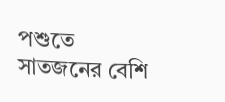পশুতে সাতজনের বেশি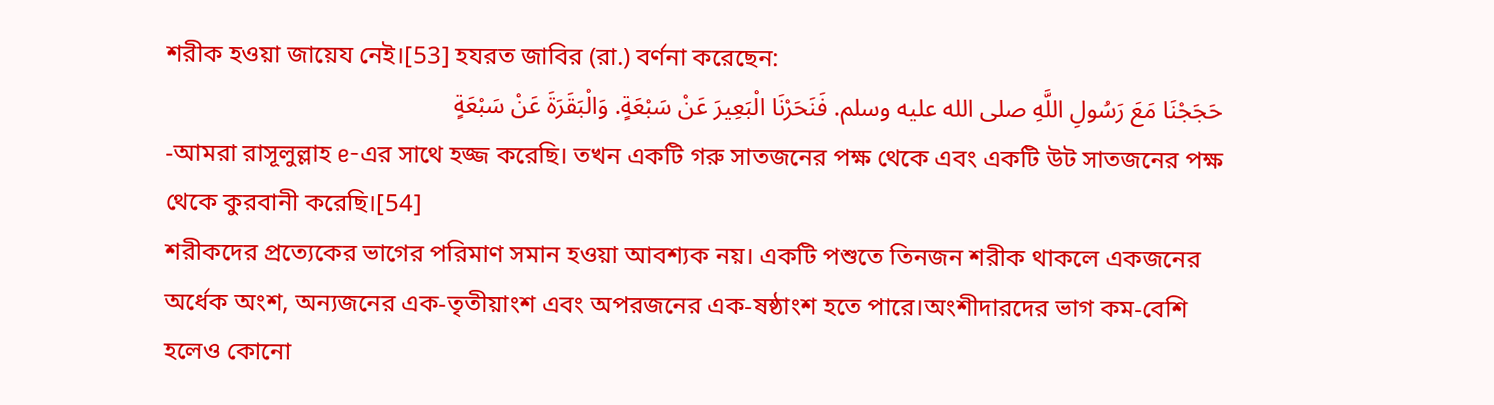শরীক হওয়া জায়েয নেই।[53] হযরত জাবির (রা.) বর্ণনা করেছেন:
حَجَجْنَا مَعَ رَسُولِ اللَّهِ صلى الله عليه وسلم. فَنَحَرْنَا الْبَعِيرَ عَنْ سَبْعَةٍ. وَالْبَقَرَةَ عَنْ سَبْعَةٍ
-আমরা রাসূলুল্লাহ e-এর সাথে হজ্জ করেছি। তখন একটি গরু সাতজনের পক্ষ থেকে এবং একটি উট সাতজনের পক্ষ থেকে কুরবানী করেছি।[54]
শরীকদের প্রত্যেকের ভাগের পরিমাণ সমান হওয়া আবশ্যক নয়। একটি পশুতে তিনজন শরীক থাকলে একজনের অর্ধেক অংশ, অন্যজনের এক-তৃতীয়াংশ এবং অপরজনের এক-ষষ্ঠাংশ হতে পারে।অংশীদারদের ভাগ কম-বেশি হলেও কোনো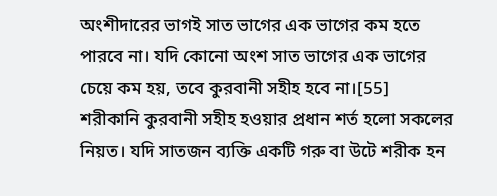অংশীদারের ভাগই সাত ভাগের এক ভাগের কম হতে পারবে না। যদি কোনো অংশ সাত ভাগের এক ভাগের চেয়ে কম হয়, তবে কুরবানী সহীহ হবে না।[55]
শরীকানি কুরবানী সহীহ হওয়ার প্রধান শর্ত হলো সকলের নিয়ত। যদি সাতজন ব্যক্তি একটি গরু বা উটে শরীক হন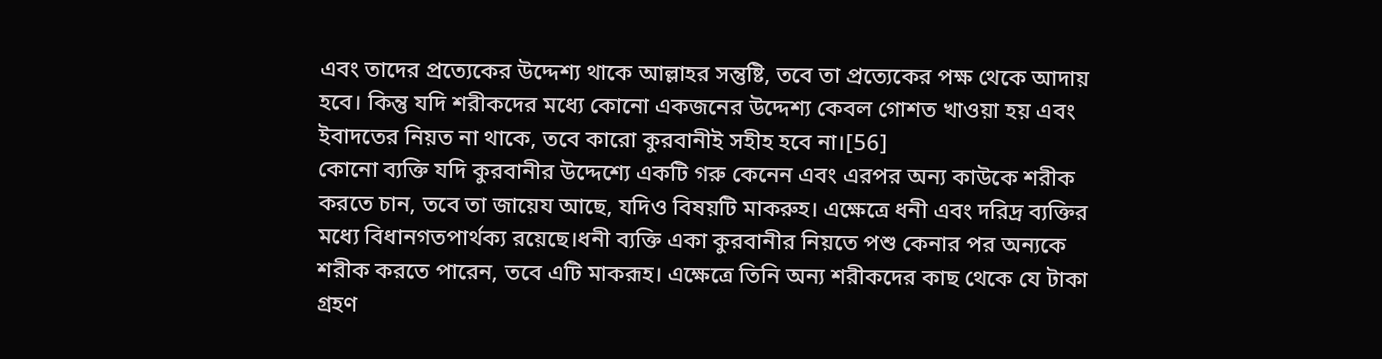এবং তাদের প্রত্যেকের উদ্দেশ্য থাকে আল্লাহর সন্তুষ্টি, তবে তা প্রত্যেকের পক্ষ থেকে আদায় হবে। কিন্তু যদি শরীকদের মধ্যে কোনো একজনের উদ্দেশ্য কেবল গোশত খাওয়া হয় এবং ইবাদতের নিয়ত না থাকে, তবে কারো কুরবানীই সহীহ হবে না।[56]
কোনো ব্যক্তি যদি কুরবানীর উদ্দেশ্যে একটি গরু কেনেন এবং এরপর অন্য কাউকে শরীক করতে চান, তবে তা জায়েয আছে, যদিও বিষয়টি মাকরুহ। এক্ষেত্রে ধনী এবং দরিদ্র ব্যক্তির মধ্যে বিধানগতপার্থক্য রয়েছে।ধনী ব্যক্তি একা কুরবানীর নিয়তে পশু কেনার পর অন্যকে শরীক করতে পারেন, তবে এটি মাকরূহ। এক্ষেত্রে তিনি অন্য শরীকদের কাছ থেকে যে টাকা গ্রহণ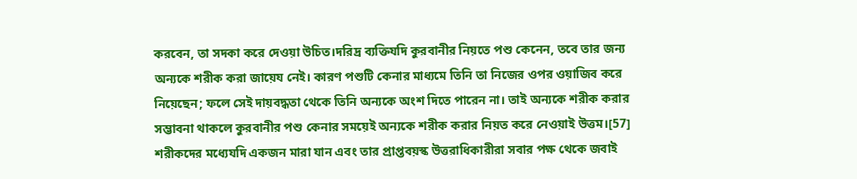করবেন, তা সদকা করে দেওয়া উচিত।দরিদ্র ব্যক্তিযদি কুরবানীর নিয়তে পশু কেনেন, তবে তার জন্য অন্যকে শরীক করা জায়েয নেই। কারণ পশুটি কেনার মাধ্যমে তিনি তা নিজের ওপর ওয়াজিব করে নিয়েছেন; ফলে সেই দায়বদ্ধতা থেকে তিনি অন্যকে অংশ দিতে পারেন না। তাই অন্যকে শরীক করার সম্ভাবনা থাকলে কুরবানীর পশু কেনার সময়েই অন্যকে শরীক করার নিয়ত করে নেওয়াই উত্তম।[57]
শরীকদের মধ্যেযদি একজন মারা যান এবং তার প্রাপ্তবয়স্ক উত্তরাধিকারীরা সবার পক্ষ থেকে জবাই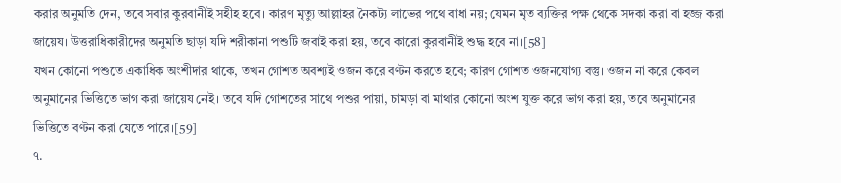করার অনুমতি দেন, তবে সবার কুরবানীই সহীহ হবে। কারণ মৃত্যু আল্লাহর নৈকট্য লাভের পথে বাধা নয়; যেমন মৃত ব্যক্তির পক্ষ থেকে সদকা করা বা হজ্জ করা জায়েয। উত্তরাধিকারীদের অনুমতি ছাড়া যদি শরীকানা পশুটি জবাই করা হয়, তবে কারো কুরবানীই শুদ্ধ হবে না।[58]
যখন কোনো পশুতে একাধিক অংশীদার থাকে, তখন গোশত অবশ্যই ওজন করে বণ্টন করতে হবে; কারণ গোশত ওজনযোগ্য বস্তু। ওজন না করে কেবল অনুমানের ভিত্তিতে ভাগ করা জায়েয নেই। তবে যদি গোশতের সাথে পশুর পায়া, চামড়া বা মাথার কোনো অংশ যুক্ত করে ভাগ করা হয়, তবে অনুমানের ভিত্তিতে বণ্টন করা যেতে পারে।[59]
৭.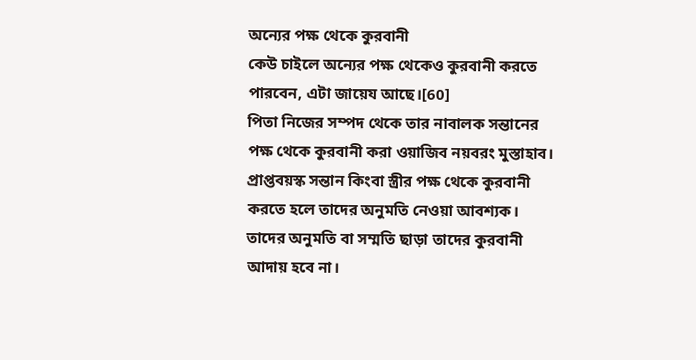অন্যের পক্ষ থেকে কুরবানী
কেউ চাইলে অন্যের পক্ষ থেকেও কুরবানী করতে পারবেন, এটা জায়েয আছে।[60]
পিতা নিজের সম্পদ থেকে তার নাবালক সন্তানের পক্ষ থেকে কুরবানী করা ওয়াজিব নয়বরং মুস্তাহাব। প্রাপ্তবয়স্ক সন্তান কিংবা স্ত্রীর পক্ষ থেকে কুরবানী করতে হলে তাদের অনুমতি নেওয়া আবশ্যক। তাদের অনুমতি বা সম্মতি ছাড়া তাদের কুরবানী আদায় হবে না।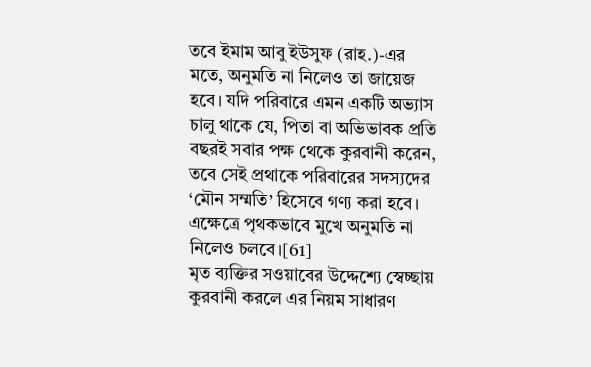তবে ইমাম আবু ইউসুফ (রাহ.)-এর মতে, অনুমতি না নিলেও তা জায়েজ হবে। যদি পরিবারে এমন একটি অভ্যাস চালু থাকে যে, পিতা বা অভিভাবক প্রতি বছরই সবার পক্ষ থেকে কুরবানী করেন, তবে সেই প্রথাকে পরিবারের সদস্যদের ‘মৌন সম্মতি’ হিসেবে গণ্য করা হবে। এক্ষেত্রে পৃথকভাবে মুখে অনুমতি না নিলেও চলবে।[61]
মৃত ব্যক্তির সওয়াবের উদ্দেশ্যে স্বেচ্ছায় কুরবানী করলে এর নিয়ম সাধারণ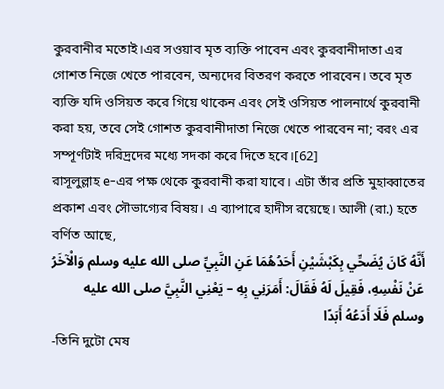কুরবানীর মতোই।এর সওয়াব মৃত ব্যক্তি পাবেন এবং কুরবানীদাতা এর গোশত নিজে খেতে পারবেন, অন্যদের বিতরণ করতে পারবেন। তবে মৃত ব্যক্তি যদি ওসিয়ত করে গিয়ে থাকেন এবং সেই ওসিয়ত পালনার্থে কুরবানী করা হয়, তবে সেই গোশত কুরবানীদাতা নিজে খেতে পারবেন না; বরং এর সম্পূর্ণটাই দরিদ্রদের মধ্যে সদকা করে দিতে হবে।[62]
রাসূলুল্লাহ e-এর পক্ষ থেকে কুরবানী করা যাবে। এটা তাঁর প্রতি মুহাব্বাতের প্রকাশ এবং সৌভাগ্যের বিষয়। এ ব্যাপারে হাদীস রয়েছে। আলী (রা.) হতে বর্ণিত আছে,
أَنَّهُ كَانَ يُضَحِّي بِكَبْشَيْنِ أَحَدُهُمَا عَنِ النَّبِيِّ صلى الله عليه وسلم وَالْآخَرُ عَنْ نَفْسِهِ، فَقِيلَ لَهُ فَقَالَ: أَمَرَنِي بِهِ – يَعْنِي النَّبِيَّ صلى الله عليه وسلم فَلَا أَدَعُهُ أَبَدًا
-তিনি দুটো মেষ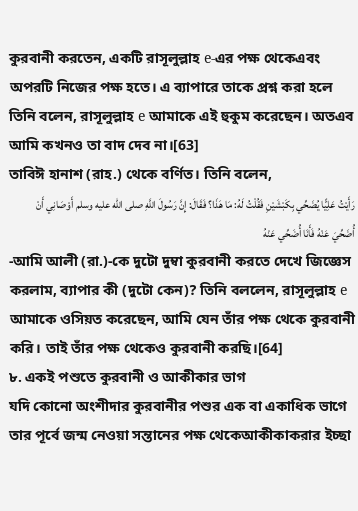কুরবানী করতেন, একটি রাসূলুল্লাহ e-এর পক্ষ থেকেএবং অপরটি নিজের পক্ষ হতে। এ ব্যাপারে তাকে প্রশ্ন করা হলে তিনি বলেন, রাসূলুল্লাহ e আমাকে এই হুকুম করেছেন। অতএব আমি কখনও তা বাদ দেব না।[63]
তাবিঈ হানাশ (রাহ.) থেকে বর্ণিত। তিনি বলেন,
رَأَيْتُ عَلِيًّا يُضَحِّي بِكَبْشَيْنِ فَقُلْتُ لَهُ: مَا هَذَا؟ فَقَالَ: إِنَّ رَسُولَ اللَّهِ صلى الله عليه وسلم أَوْصَانِي أَنْ أُضَحِّيَ عَنْهُ فَأَنَا أُضَحِّي عَنْهُ
-আমি আলী (রা.)-কে দুটো দুম্বা কুরবানী করতে দেখে জিজ্ঞেস করলাম, ব্যাপার কী (দুটো কেন)? তিনি বললেন, রাসূলুল্লাহ e আমাকে ওসিয়ত করেছেন, আমি যেন তাঁর পক্ষ থেকে কুরবানী করি। তাই তাঁর পক্ষ থেকেও কুরবানী করছি।[64]
৮. একই পশুতে কুরবানী ও আকীকার ভাগ
যদি কোনো অংশীদার কুরবানীর পশুর এক বা একাধিক ভাগে তার পূর্বে জন্ম নেওয়া সন্তানের পক্ষ থেকেআকীকাকরার ইচ্ছা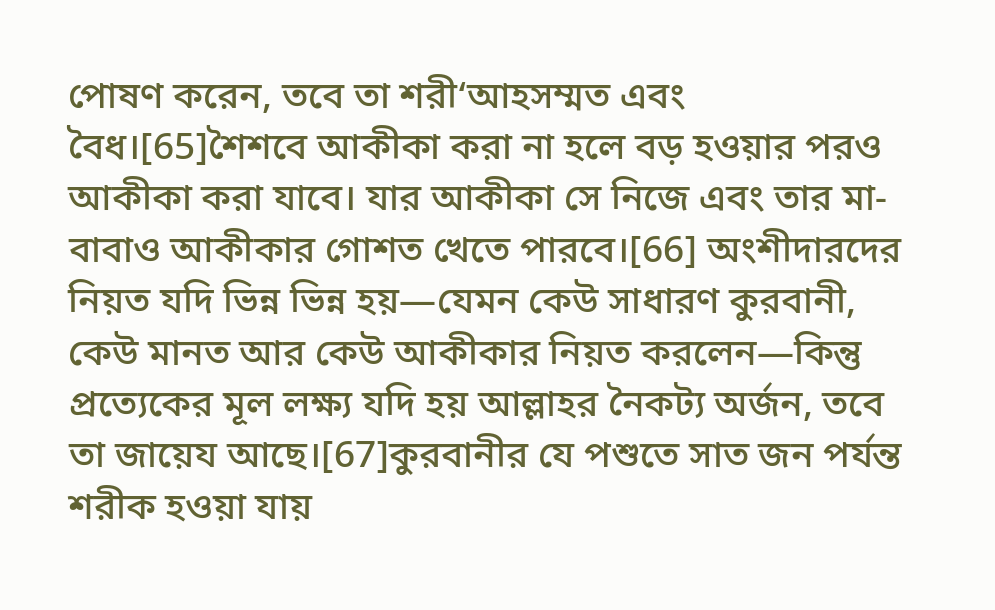পোষণ করেন, তবে তা শরী‘আহসম্মত এবং বৈধ।[65]শৈশবে আকীকা করা না হলে বড় হওয়ার পরও আকীকা করা যাবে। যার আকীকা সে নিজে এবং তার মা-বাবাও আকীকার গোশত খেতে পারবে।[66] অংশীদারদের নিয়ত যদি ভিন্ন ভিন্ন হয়—যেমন কেউ সাধারণ কুরবানী, কেউ মানত আর কেউ আকীকার নিয়ত করলেন—কিন্তু প্রত্যেকের মূল লক্ষ্য যদি হয় আল্লাহর নৈকট্য অর্জন, তবে তা জায়েয আছে।[67]কুরবানীর যে পশুতে সাত জন পর্যন্ত শরীক হওয়া যায়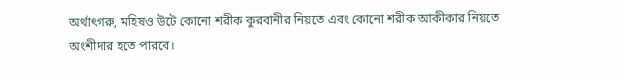অর্থাৎগরু, মহিষও উটে কোনো শরীক কুরবানীর নিয়তে এবং কোনো শরীক আকীকার নিয়তে অংশীদার হতে পারবে।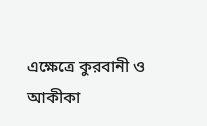এক্ষেত্রে কুরবানী ও আকীকা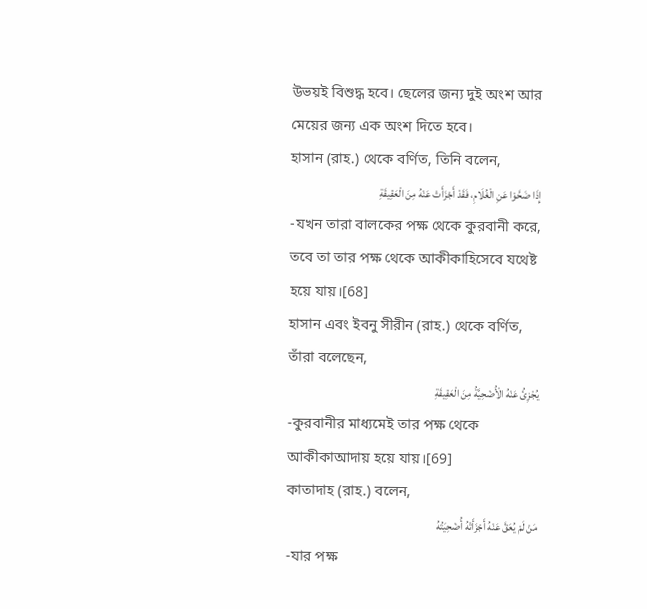উভয়ই বিশুদ্ধ হবে। ছেলের জন্য দুই অংশ আর মেয়ের জন্য এক অংশ দিতে হবে।
হাসান (রাহ.) থেকে বর্ণিত, তিনি বলেন,
إِذَا ضَحَّوْا عَنِ الْغُلَامِ، فَقَدْ أَجْزَأَتْ عَنْهُ مِنَ الْعَقِيقَةِ
-যখন তারা বালকের পক্ষ থেকে কুরবানী করে, তবে তা তার পক্ষ থেকে আকীকাহিসেবে যথেষ্ট হয়ে যায়।[68]
হাসান এবং ইবনু সীরীন (রাহ.) থেকে বর্ণিত, তাঁরা বলেছেন,
يُجْزِئُ عَنْهُ الْأُضْحِيَّةُ مِنَ الْعَقِيقَةِ
-কুরবানীর মাধ্যমেই তার পক্ষ থেকে আকীকাআদায় হয়ে যায়।[69]
কাতাদাহ (রাহ.) বলেন,
مَنْ لَمْ يُعَقَّ عَنْهُ أَجْزَأَتْهُ أُضْحِيَتُهُ
-যার পক্ষ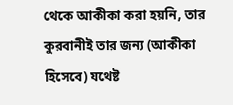থেকে আকীকা করা হয়নি, তার কুরবানীই তার জন্য (আকীকা হিসেবে) যথেষ্ট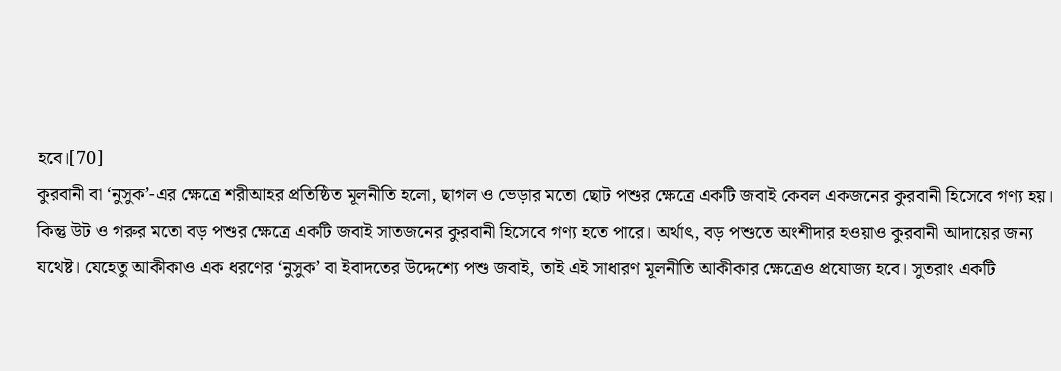হবে।[70]
কুরবানী বা ‘নুসুক’-এর ক্ষেত্রে শরীআহর প্রতিষ্ঠিত মূলনীতি হলো, ছাগল ও ভেড়ার মতো ছোট পশুর ক্ষেত্রে একটি জবাই কেবল একজনের কুরবানী হিসেবে গণ্য হয়। কিন্তু উট ও গরুর মতো বড় পশুর ক্ষেত্রে একটি জবাই সাতজনের কুরবানী হিসেবে গণ্য হতে পারে। অর্থাৎ, বড় পশুতে অংশীদার হওয়াও কুরবানী আদায়ের জন্য যথেষ্ট। যেহেতু আকীকাও এক ধরণের ‘নুসুক’ বা ইবাদতের উদ্দেশ্যে পশু জবাই, তাই এই সাধারণ মূলনীতি আকীকার ক্ষেত্রেও প্রযোজ্য হবে। সুতরাং একটি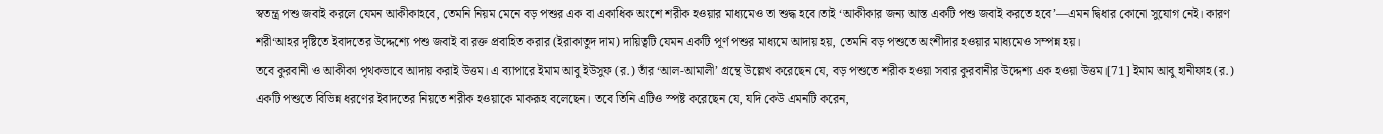স্বতন্ত্র পশু জবাই করলে যেমন আকীকাহবে, তেমনি নিয়ম মেনে বড় পশুর এক বা একাধিক অংশে শরীক হওয়ার মাধ্যমেও তা শুদ্ধ হবে।তাই ‘আকীকার জন্য আস্ত একটি পশু জবাই করতে হবে’—এমন দ্বিধার কোনো সুযোগ নেই। কারণ শরী‘আহর দৃষ্টিতে ইবাদতের উদ্দেশ্যে পশু জবাই বা রক্ত প্রবাহিত করার (ইরাকাতুদ দাম) দায়িত্বটি যেমন একটি পূর্ণ পশুর মাধ্যমে আদায় হয়, তেমনি বড় পশুতে অংশীদার হওয়ার মাধ্যমেও সম্পন্ন হয়।
তবে কুরবানী ও আকীকা পৃথকভাবে আদায় করাই উত্তম। এ ব্যাপারে ইমাম আবু ইউসুফ (র.) তাঁর ‘আল-আমালী’ গ্রন্থে উল্লেখ করেছেন যে, বড় পশুতে শরীক হওয়া সবার কুরবানীর উদ্দেশ্য এক হওয়া উত্তম।[71] ইমাম আবু হানীফাহ (র.) একটি পশুতে বিভিন্ন ধরণের ইবাদতের নিয়তে শরীক হওয়াকে মাকরূহ বলেছেন। তবে তিনি এটিও স্পষ্ট করেছেন যে, যদি কেউ এমনটি করেন,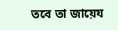তবে তা জায়েয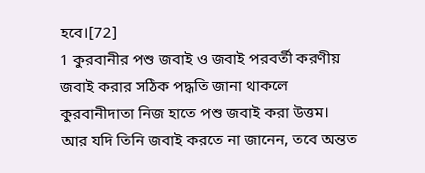হবে।[72]
1 কুরবানীর পশু জবাই ও জবাই পরবর্তী করণীয়
জবাই করার সঠিক পদ্ধতি জানা থাকলে কুরবানীদাতা নিজ হাতে পশু জবাই করা উত্তম। আর যদি তিনি জবাই করতে না জানেন, তবে অন্তত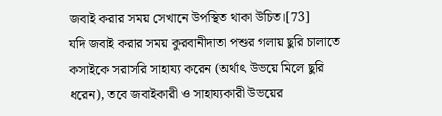জবাই করার সময় সেখানে উপস্থিত থাকা উচিত।[73]
যদি জবাই করার সময় কুরবানীদাতা পশুর গলায় ছুরি চালাতে কসাইকে সরাসরি সাহায্য করেন (অর্থাৎ উভয়ে মিলে ছুরি ধরেন), তবে জবাইকারী ও সাহায্যকারী উভয়ের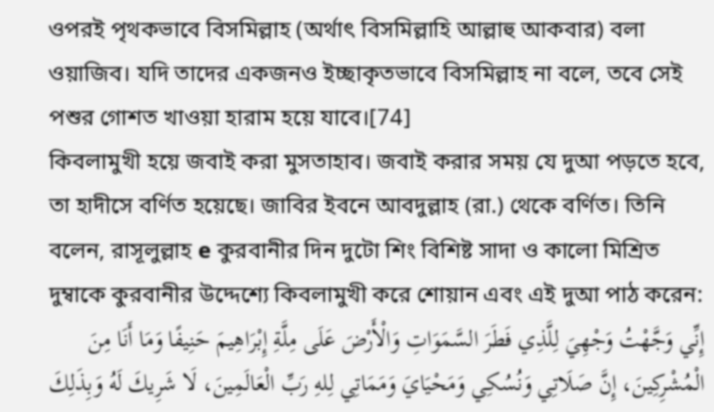ওপরই পৃথকভাবে বিসমিল্লাহ (অর্থাৎ বিসমিল্লাহি আল্লাহু আকবার) বলা ওয়াজিব। যদি তাদের একজনও ইচ্ছাকৃতভাবে বিসমিল্লাহ না বলে, তবে সেই পশুর গোশত খাওয়া হারাম হয়ে যাবে।[74]
কিবলামুখী হয়ে জবাই করা মুসতাহাব। জবাই করার সময় যে দুআ পড়তে হবে, তা হাদীসে বর্ণিত হয়েছে। জাবির ইবনে আবদুল্লাহ (রা.) থেকে বর্ণিত। তিনি বলেন, রাসূলুল্লাহ e কুরবানীর দিন দুটো শিং বিশিষ্ট সাদা ও কালো মিশ্রিত দুম্বাকে কুরবানীর উদ্দেশ্যে কিবলামুখী করে শোয়ান এবং এই দুআ পাঠ করেন:
إِنِّي وَجَّهْتُ وَجْهِيَ لِلَّذِي فَطَرَ السَّمَوَاتِ وَالْأَرْضَ عَلَى مِلَّةِ إِبْرَاهِيمَ حَنِيفًا وَمَا أَنَا مِنَ الْمُشْرِكِينَ، إِنَّ صَلَاتِي وَنُسُكِي وَمَحْيَايَ وَمَمَاتِي لِلهِ رَبِّ الْعَالَمِينَ، لَا شَرِيكَ لَهُ وَبِذَلِكَ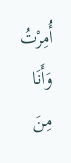أُمِرْتُ وَأَنَا مِنَ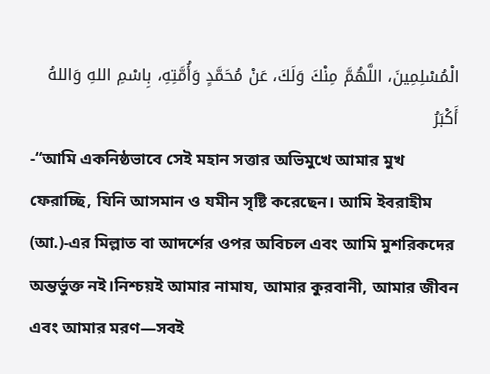الْمُسْلِمِينَ، اللَّهُمَّ مِنْكَ وَلَكَ، عَنْ مُحَمَّدٍ وَأُمَّتِهِ، بِاسْمِ اللهِ وَاللهُ أَكْبَرُ
-“আমি একনিষ্ঠভাবে সেই মহান সত্তার অভিমুখে আমার মুখ ফেরাচ্ছি, যিনি আসমান ও যমীন সৃষ্টি করেছেন। আমি ইবরাহীম (আ.)-এর মিল্লাত বা আদর্শের ওপর অবিচল এবং আমি মুশরিকদের অন্তর্ভুক্ত নই।নিশ্চয়ই আমার নামায, আমার কুরবানী, আমার জীবন এবং আমার মরণ—সবই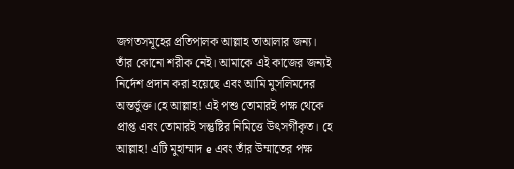জগতসমূহের প্রতিপালক আল্লাহ তাআলার জন্য। তাঁর কোনো শরীক নেই। আমাকে এই কাজের জন্যই নির্দেশ প্রদান করা হয়েছে এবং আমি মুসলিমদের অন্তর্ভুক্ত।হে আল্লাহ! এই পশু তোমারই পক্ষ থেকে প্রাপ্ত এবং তোমারই সন্তুষ্টির নিমিত্তে উৎসর্গীকৃত। হে আল্লাহ! এটি মুহাম্মাদ e এবং তাঁর উম্মাতের পক্ষ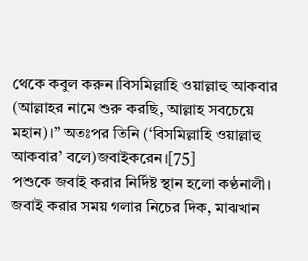থেকে কবুল করুন।বিসমিল্লাহি ওয়াল্লাহু আকবার (আল্লাহর নামে শুরু করছি, আল্লাহ সবচেয়ে মহান)।” অতঃপর তিনি (‘বিসমিল্লাহি ওয়াল্লাহু আকবার’ বলে)জবাইকরেন।[75]
পশুকে জবাই করার নির্দিষ্ট স্থান হলো কণ্ঠনালী। জবাই করার সময় গলার নিচের দিক, মাঝখান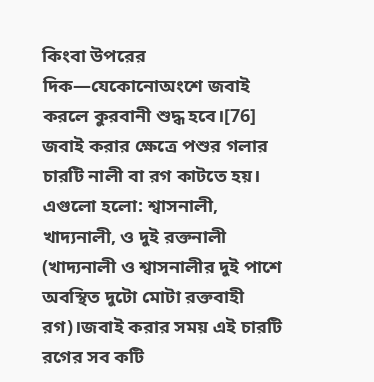কিংবা উপরের দিক—যেকোনোঅংশে জবাই করলে কুরবানী শুদ্ধ হবে।[76]
জবাই করার ক্ষেত্রে পশুর গলার চারটি নালী বা রগ কাটতে হয়। এগুলো হলো: শ্বাসনালী, খাদ্যনালী, ও দুই রক্তনালী (খাদ্যনালী ও শ্বাসনালীর দুই পাশে অবস্থিত দুটো মোটা রক্তবাহী রগ)।জবাই করার সময় এই চারটি রগের সব কটি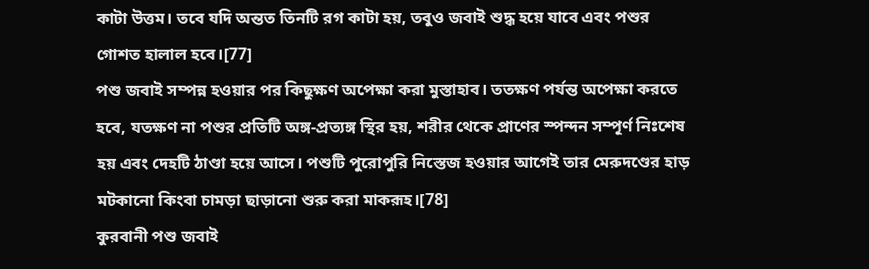কাটা উত্তম। তবে যদি অন্তত তিনটি রগ কাটা হয়, তবুও জবাই শুদ্ধ হয়ে যাবে এবং পশুর গোশত হালাল হবে।[77]
পশু জবাই সম্পন্ন হওয়ার পর কিছুক্ষণ অপেক্ষা করা মুস্তাহাব। ততক্ষণ পর্যন্ত অপেক্ষা করতে হবে, যতক্ষণ না পশুর প্রতিটি অঙ্গ-প্রত্যঙ্গ স্থির হয়, শরীর থেকে প্রাণের স্পন্দন সম্পূর্ণ নিঃশেষ হয় এবং দেহটি ঠাণ্ডা হয়ে আসে। পশুটি পুরোপুরি নিস্তেজ হওয়ার আগেই তার মেরুদণ্ডের হাড় মটকানো কিংবা চামড়া ছাড়ানো শুরু করা মাকরূহ।[78]
কুরবানী পশু জবাই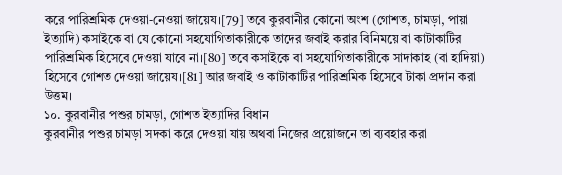করে পারিশ্রমিক দেওয়া-নেওয়া জায়েয।[79] তবে কুরবানীর কোনো অংশ (গোশত, চামড়া, পায়া ইত্যাদি) কসাইকে বা যে কোনো সহযোগিতাকারীকে তাদের জবাই করার বিনিময়ে বা কাটাকাটির পারিশ্রমিক হিসেবে দেওয়া যাবে না।[80] তবে কসাইকে বা সহযোগিতাকারীকে সাদাকাহ (বা হাদিয়া) হিসেবে গোশত দেওয়া জায়েয।[81] আর জবাই ও কাটাকাটির পারিশ্রমিক হিসেবে টাকা প্রদান করা উত্তম।
১০. কুরবানীর পশুর চামড়া, গোশত ইত্যাদির বিধান
কুরবানীর পশুর চামড়া সদকা করে দেওয়া যায় অথবা নিজের প্রয়োজনে তা ব্যবহার করা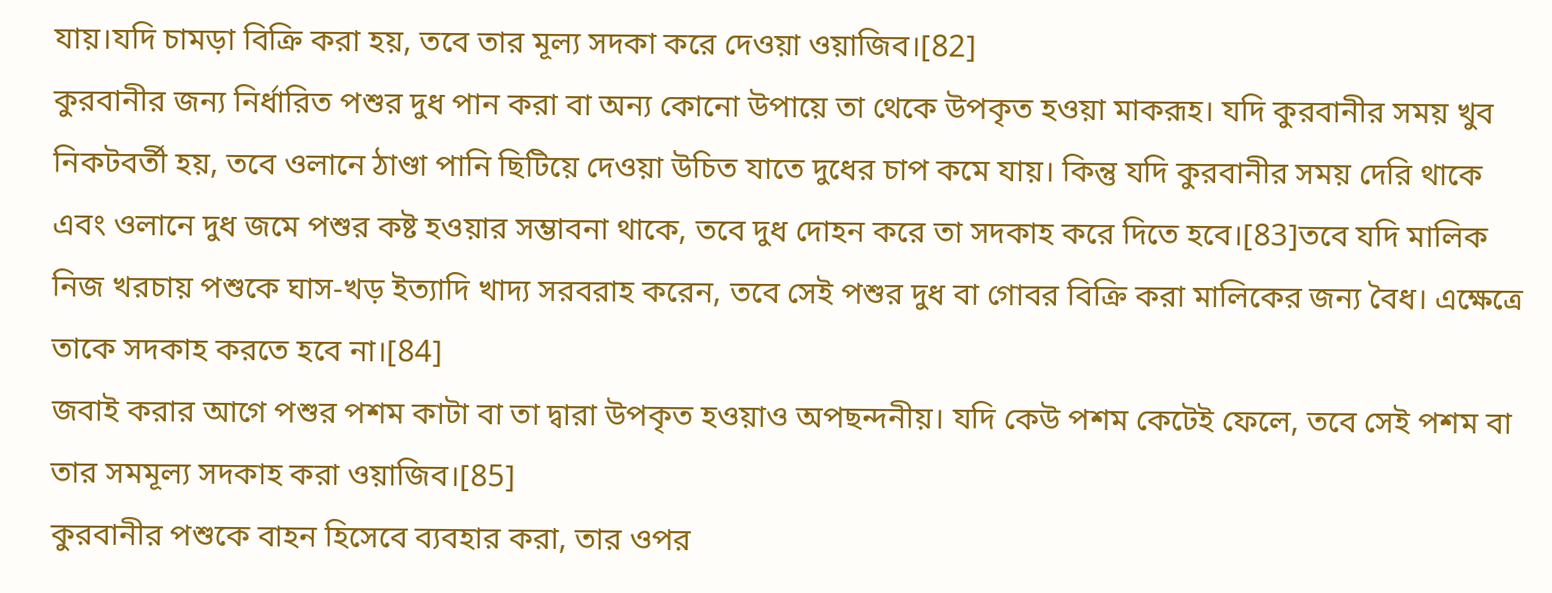যায়।যদি চামড়া বিক্রি করা হয়, তবে তার মূল্য সদকা করে দেওয়া ওয়াজিব।[82]
কুরবানীর জন্য নির্ধারিত পশুর দুধ পান করা বা অন্য কোনো উপায়ে তা থেকে উপকৃত হওয়া মাকরূহ। যদি কুরবানীর সময় খুব নিকটবর্তী হয়, তবে ওলানে ঠাণ্ডা পানি ছিটিয়ে দেওয়া উচিত যাতে দুধের চাপ কমে যায়। কিন্তু যদি কুরবানীর সময় দেরি থাকে এবং ওলানে দুধ জমে পশুর কষ্ট হওয়ার সম্ভাবনা থাকে, তবে দুধ দোহন করে তা সদকাহ করে দিতে হবে।[83]তবে যদি মালিক নিজ খরচায় পশুকে ঘাস-খড় ইত্যাদি খাদ্য সরবরাহ করেন, তবে সেই পশুর দুধ বা গোবর বিক্রি করা মালিকের জন্য বৈধ। এক্ষেত্রে তাকে সদকাহ করতে হবে না।[84]
জবাই করার আগে পশুর পশম কাটা বা তা দ্বারা উপকৃত হওয়াও অপছন্দনীয়। যদি কেউ পশম কেটেই ফেলে, তবে সেই পশম বা তার সমমূল্য সদকাহ করা ওয়াজিব।[85]
কুরবানীর পশুকে বাহন হিসেবে ব্যবহার করা, তার ওপর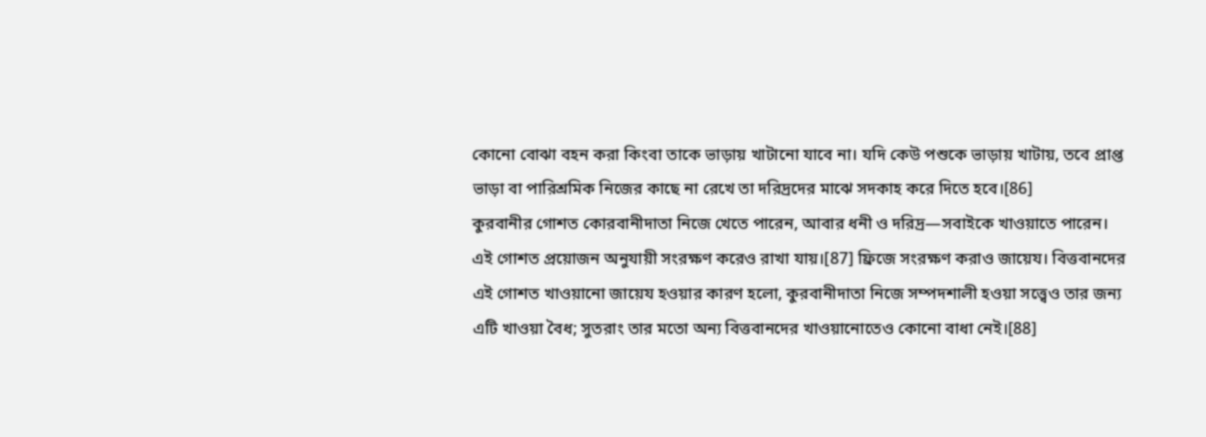কোনো বোঝা বহন করা কিংবা তাকে ভাড়ায় খাটানো যাবে না। যদি কেউ পশুকে ভাড়ায় খাটায়, তবে প্রাপ্ত ভাড়া বা পারিশ্রমিক নিজের কাছে না রেখে তা দরিদ্রদের মাঝে সদকাহ করে দিতে হবে।[86]
কুরবানীর গোশত কোরবানীদাতা নিজে খেতে পারেন, আবার ধনী ও দরিদ্র—সবাইকে খাওয়াতে পারেন। এই গোশত প্রয়োজন অনুযায়ী সংরক্ষণ করেও রাখা যায়।[87] ফ্রিজে সংরক্ষণ করাও জায়েয। বিত্তবানদের এই গোশত খাওয়ানো জায়েয হওয়ার কারণ হলো, কুরবানীদাতা নিজে সম্পদশালী হওয়া সত্ত্বেও তার জন্য এটি খাওয়া বৈধ; সুতরাং তার মতো অন্য বিত্তবানদের খাওয়ানোতেও কোনো বাধা নেই।[88]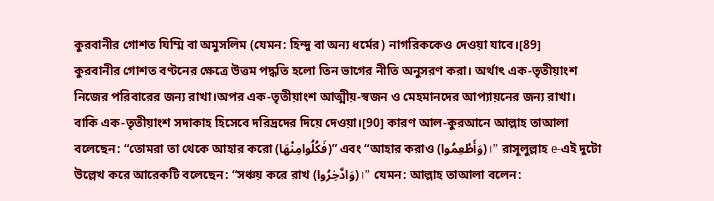কুরবানীর গোশত যিম্মি বা অমুসলিম (যেমন: হিন্দু বা অন্য ধর্মের) নাগরিককেও দেওয়া যাবে।[89]
কুরবানীর গোশত বণ্টনের ক্ষেত্রে উত্তম পদ্ধতি হলো তিন ভাগের নীতি অনুসরণ করা। অর্থাৎ এক-তৃতীয়াংশ নিজের পরিবারের জন্য রাখা।অপর এক-তৃতীয়াংশ আত্মীয়-স্বজন ও মেহমানদের আপ্যায়নের জন্য রাখা। বাকি এক-তৃতীয়াংশ সদাকাহ হিসেবে দরিদ্রদের দিয়ে দেওয়া।[90] কারণ আল-কুরআনে আল্লাহ তাআলা বলেছেন: “তোমরা তা থেকে আহার করো (فَكُلُوامِنْهَا)” এবং “আহার করাও (وَأَطْعِمُوا)।” রাসূলুল্লাহ e-এই দুটো উল্লেখ করে আরেকটি বলেছেন: “সঞ্চয় করে রাখ (وَادَّخِرُوا)।” যেমন: আল্লাহ তাআলা বলেন: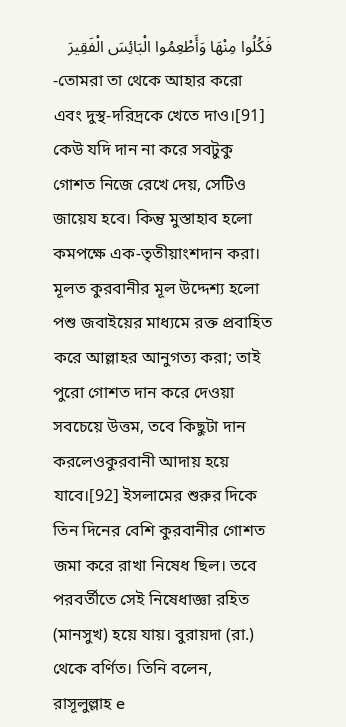فَكُلُوا مِنْهَا وَأَطْعِمُوا الْبَائِسَ الْفَقِيرَ
-তোমরা তা থেকে আহার করো এবং দুস্থ-দরিদ্রকে খেতে দাও।[91]
কেউ যদি দান না করে সবটুকু গোশত নিজে রেখে দেয়, সেটিও জায়েয হবে। কিন্তু মুস্তাহাব হলো কমপক্ষে এক-তৃতীয়াংশদান করা। মূলত কুরবানীর মূল উদ্দেশ্য হলো পশু জবাইয়ের মাধ্যমে রক্ত প্রবাহিত করে আল্লাহর আনুগত্য করা; তাই পুরো গোশত দান করে দেওয়া সবচেয়ে উত্তম, তবে কিছুটা দান করলেওকুরবানী আদায় হয়ে যাবে।[92] ইসলামের শুরুর দিকে তিন দিনের বেশি কুরবানীর গোশত জমা করে রাখা নিষেধ ছিল। তবে পরবর্তীতে সেই নিষেধাজ্ঞা রহিত (মানসুখ) হয়ে যায়। বুরায়দা (রা.) থেকে বর্ণিত। তিনি বলেন, রাসূলুল্লাহ e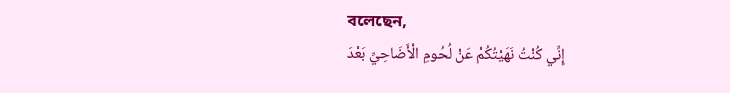বলেছেন,
إِنِّي كُنْتُ نَهَيْتُكُمْ عَنْ لُحُومِ الْأَضَاحِيِّ بَعْدَ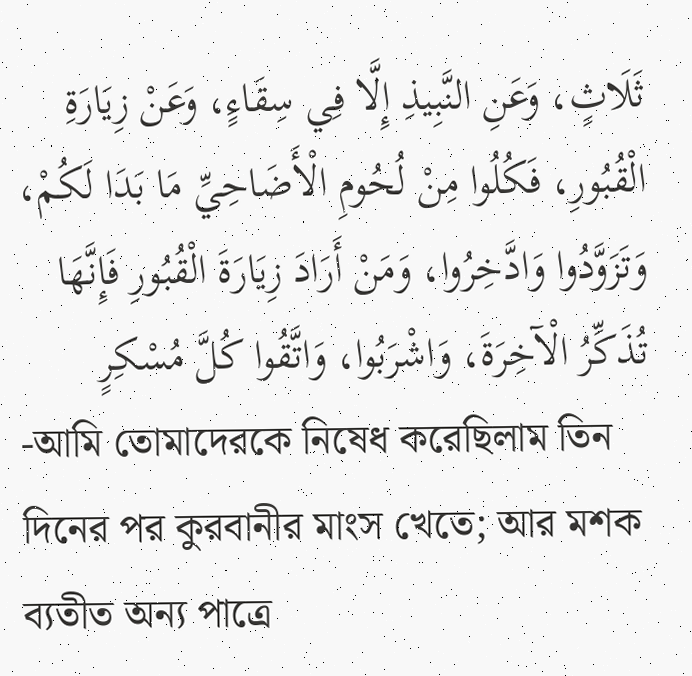ثَلَاثٍ، وَعَنِ النَّبِيذِ إِلَّا فِي سِقَاءٍ، وَعَنْ زِيَارَةِ الْقُبُورِ، فَكُلُوا مِنْ لُحُومِ الْأَضَاحِيِّ مَا بَدَا لَكُمْ، وَتَزَوَّدُوا وَادَّخِرُوا، وَمَنْ أَرَادَ زِيَارَةَ الْقُبُورِ فَإِنَّهَا تُذَكِّرُ الْآخِرَةَ، وَاشْرَبُوا، وَاتَّقُوا كُلَّ مُسْكِرٍ
-আমি তোমাদেরকে নিষেধ করেছিলাম তিন দিনের পর কুরবানীর মাংস খেতে; আর মশক ব্যতীত অন্য পাত্রে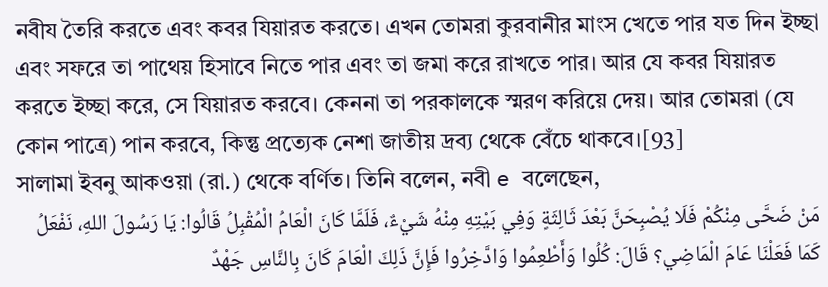নবীয তৈরি করতে এবং কবর যিয়ারত করতে। এখন তোমরা কুরবানীর মাংস খেতে পার যত দিন ইচ্ছা এবং সফরে তা পাথেয় হিসাবে নিতে পার এবং তা জমা করে রাখতে পার। আর যে কবর যিয়ারত করতে ইচ্ছা করে, সে যিয়ারত করবে। কেননা তা পরকালকে স্মরণ করিয়ে দেয়। আর তোমরা (যে কোন পাত্রে) পান করবে, কিন্তু প্রত্যেক নেশা জাতীয় দ্রব্য থেকে বেঁচে থাকবে।[93]
সালামা ইবনু আকওয়া (রা.) থেকে বর্ণিত। তিনি বলেন, নবী e বলেছেন,
مَنْ ضَحَّى مِنْكُمْ فَلَا يُصْبِحَنَّ بَعْدَ ثَالِثَةٍ وَفِي بَيْتِهِ مِنْهُ شَيْءٌ، فَلَمَّا كَانَ الْعَامُ الْمُقْبِلُ قَالُوا: يَا رَسُولَ اللهِ، نَفْعَلُ كَمَا فَعَلْنَا عَامَ الْمَاضِي؟ قَالَ: كُلُوا وَأَطْعِمُوا وَادَّخِرُوا فَإِنَّ ذَلِكَ الْعَامَ كَانَ بِالنَّاسِ جَهْدٌ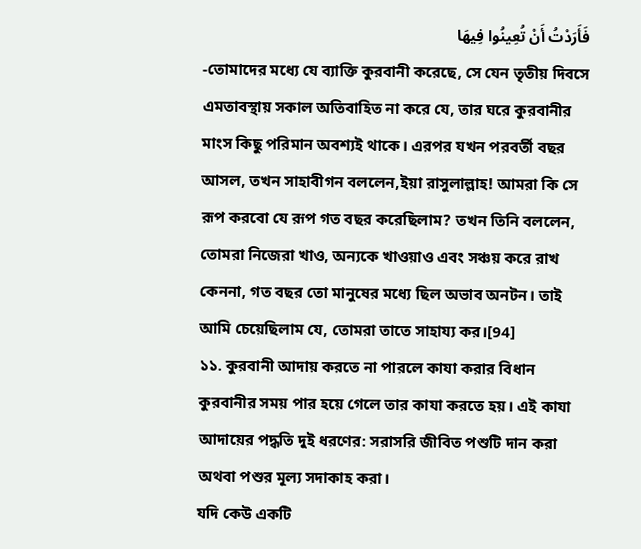فَأَرَدْتُ أَنْ تُعِينُوا فِيهَا
-তোমাদের মধ্যে যে ব্যাক্তি কুরবানী করেছে, সে যেন তৃতীয় দিবসে এমতাবস্থায় সকাল অতিবাহিত না করে যে, তার ঘরে কুরবানীর মাংস কিছু পরিমান অবশ্যই থাকে। এরপর যখন পরবর্তী বছর আসল, তখন সাহাবীগন বললেন,ইয়া রাসুলাল্লাহ! আমরা কি সে রূপ করবো যে রূপ গত বছর করেছিলাম? তখন তিনি বললেন, তোমরা নিজেরা খাও, অন্যকে খাওয়াও এবং সঞ্চয় করে রাখ কেননা, গত বছর তো মানুষের মধ্যে ছিল অভাব অনটন। তাই আমি চেয়েছিলাম যে, তোমরা তাতে সাহায্য কর।[94]
১১. কুরবানী আদায় করতে না পারলে কাযা করার বিধান
কুরবানীর সময় পার হয়ে গেলে তার কাযা করতে হয়। এই কাযা আদায়ের পদ্ধতি দুই ধরণের: সরাসরি জীবিত পশুটি দান করা অথবা পশুর মূল্য সদাকাহ করা।
যদি কেউ একটি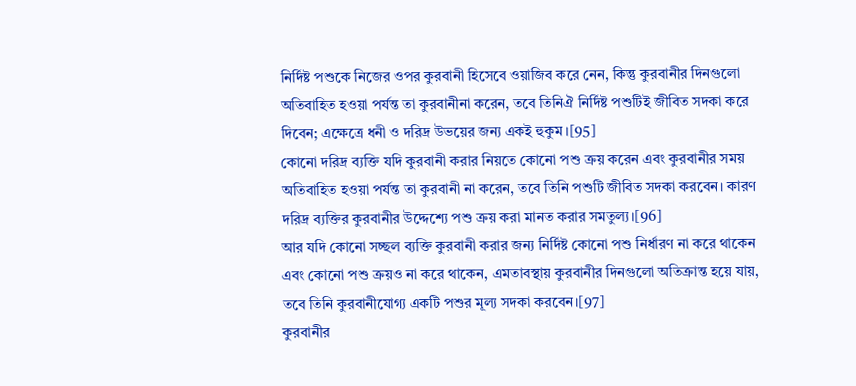নির্দিষ্ট পশুকে নিজের ওপর কুরবানী হিসেবে ওয়াজিব করে নেন, কিন্তু কুরবানীর দিনগুলো অতিবাহিত হওয়া পর্যন্ত তা কুরবানীনা করেন, তবে তিনিঐ নির্দিষ্ট পশুটিই জীবিত সদকা করে দিবেন; এক্ষেত্রে ধনী ও দরিদ্র উভয়ের জন্য একই হুকুম।[95]
কোনো দরিদ্র ব্যক্তি যদি কুরবানী করার নিয়তে কোনো পশু ক্রয় করেন এবং কুরবানীর সময় অতিবাহিত হওয়া পর্যন্ত তা কুরবানী না করেন, তবে তিনি পশুটি জীবিত সদকা করবেন। কারণ দরিদ্র ব্যক্তির কুরবানীর উদ্দেশ্যে পশু ক্রয় করা মানত করার সমতুল্য।[96]
আর যদি কোনো সচ্ছল ব্যক্তি কুরবানী করার জন্য নির্দিষ্ট কোনো পশু নির্ধারণ না করে থাকেন এবং কোনো পশু ক্রয়ও না করে থাকেন, এমতাবস্থায় কুরবানীর দিনগুলো অতিক্রান্ত হয়ে যায়, তবে তিনি কুরবানীযোগ্য একটি পশুর মূল্য সদকা করবেন।[97]
কুরবানীর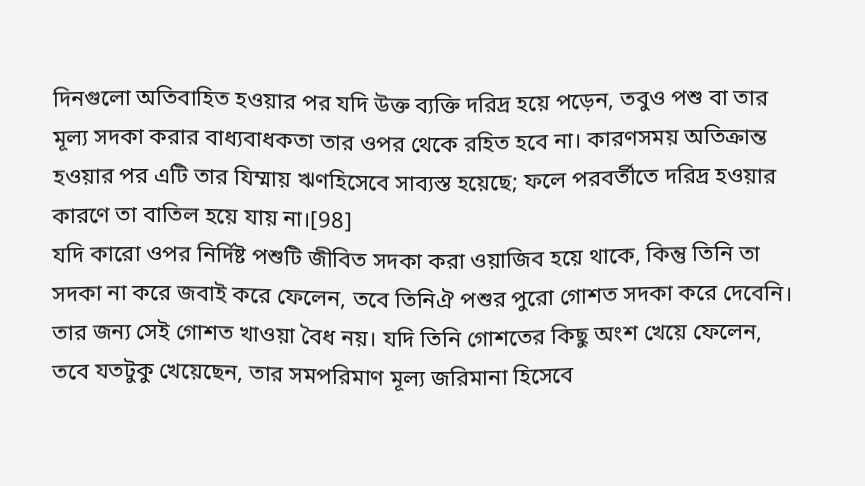দিনগুলো অতিবাহিত হওয়ার পর যদি উক্ত ব্যক্তি দরিদ্র হয়ে পড়েন, তবুও পশু বা তার মূল্য সদকা করার বাধ্যবাধকতা তার ওপর থেকে রহিত হবে না। কারণসময় অতিক্রান্ত হওয়ার পর এটি তার যিম্মায় ঋণহিসেবে সাব্যস্ত হয়েছে; ফলে পরবর্তীতে দরিদ্র হওয়ার কারণে তা বাতিল হয়ে যায় না।[98]
যদি কারো ওপর নির্দিষ্ট পশুটি জীবিত সদকা করা ওয়াজিব হয়ে থাকে, কিন্তু তিনি তা সদকা না করে জবাই করে ফেলেন, তবে তিনিঐ পশুর পুরো গোশত সদকা করে দেবেনি। তার জন্য সেই গোশত খাওয়া বৈধ নয়। যদি তিনি গোশতের কিছু অংশ খেয়ে ফেলেন, তবে যতটুকু খেয়েছেন, তার সমপরিমাণ মূল্য জরিমানা হিসেবে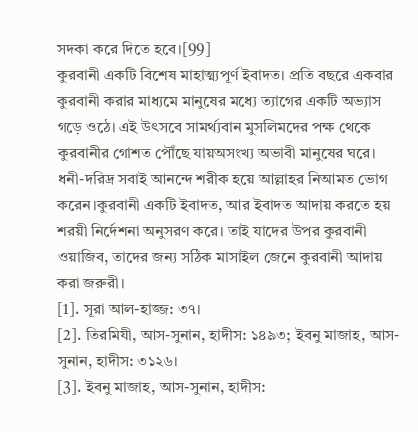সদকা করে দিতে হবে।[99]
কুরবানী একটি বিশেষ মাহাত্ম্যপূর্ণ ইবাদত। প্রতি বছরে একবার কুরবানী করার মাধ্যমে মানুষের মধ্যে ত্যাগের একটি অভ্যাস গড়ে ওঠে। এই উৎসবে সামর্থ্যবান মুসলিমদের পক্ষ থেকে কুরবানীর গোশত পৌঁছে যায়অসংখ্য অভাবী মানুষের ঘরে। ধনী-দরিদ্র সবাই আনন্দে শরীক হয়ে আল্লাহর নিআমত ভোগ করেন।কুরবানী একটি ইবাদত, আর ইবাদত আদায় করতে হয় শরয়ী নির্দেশনা অনুসরণ করে। তাই যাদের উপর কুরবানী ওয়াজিব, তাদের জন্য সঠিক মাসাইল জেনে কুরবানী আদায় করা জরুরী।
[1]. সূরা আল-হাজ্জ: ৩৭।
[2]. তিরমিযী, আস-সুনান, হাদীস: ১৪৯৩; ইবনু মাজাহ, আস-সুনান, হাদীস: ৩১২৬।
[3]. ইবনু মাজাহ, আস-সুনান, হাদীস: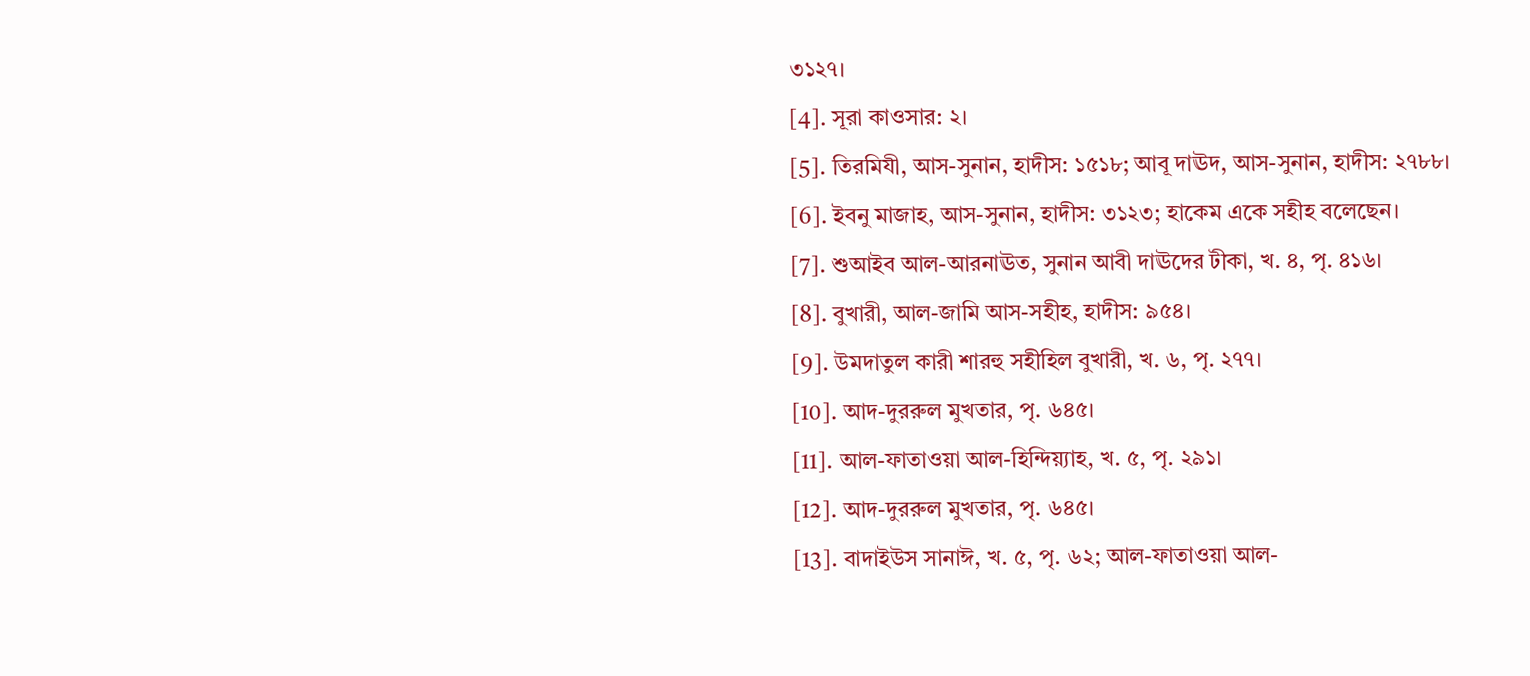৩১২৭।
[4]. সূরা কাওসার: ২।
[5]. তিরমিযী, আস-সুনান, হাদীস: ১৫১৮; আবূ দাঊদ, আস-সুনান, হাদীস: ২৭৮৮।
[6]. ইবনু মাজাহ, আস-সুনান, হাদীস: ৩১২৩; হাকেম একে সহীহ বলেছেন।
[7]. শুআইব আল-আরনাঊত, সুনান আবী দাঊদের টীকা, খ. ৪, পৃ. ৪১৬।
[8]. বুখারী, আল-জামি আস-সহীহ, হাদীস: ৯৫৪।
[9]. উমদাতুল কারী শারহু সহীহিল বুখারী, খ. ৬, পৃ. ২৭৭।
[10]. আদ-দুররুল মুখতার, পৃ. ৬৪৫।
[11]. আল-ফাতাওয়া আল-হিন্দিয়্যাহ, খ. ৫, পৃ. ২৯১।
[12]. আদ-দুররুল মুখতার, পৃ. ৬৪৫।
[13]. বাদাইউস সানাঈ, খ. ৫, পৃ. ৬২; আল-ফাতাওয়া আল-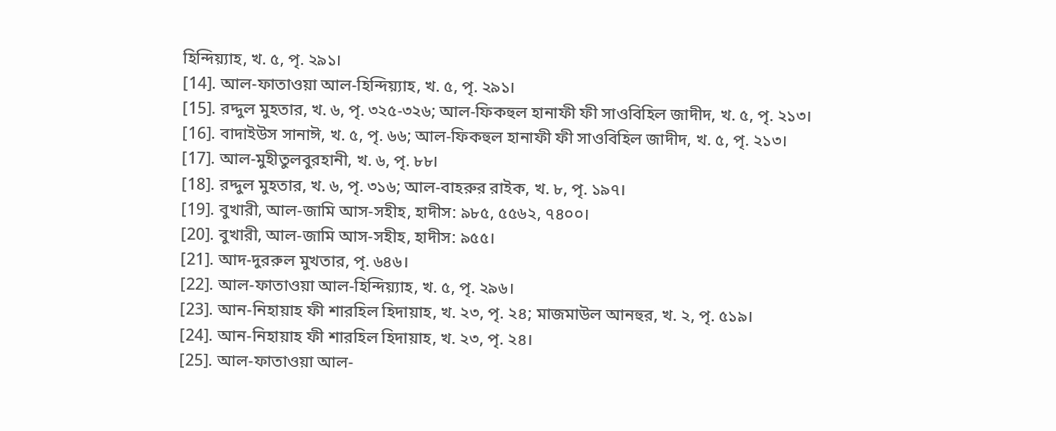হিন্দিয়্যাহ, খ. ৫, পৃ. ২৯১।
[14]. আল-ফাতাওয়া আল-হিন্দিয়্যাহ, খ. ৫, পৃ. ২৯১।
[15]. রদ্দুল মুহতার, খ. ৬, পৃ. ৩২৫-৩২৬; আল-ফিকহুল হানাফী ফী সাওবিহিল জাদীদ, খ. ৫, পৃ. ২১৩।
[16]. বাদাইউস সানাঈ, খ. ৫, পৃ. ৬৬; আল-ফিকহুল হানাফী ফী সাওবিহিল জাদীদ, খ. ৫, পৃ. ২১৩।
[17]. আল-মুহীতুলবুরহানী, খ. ৬, পৃ. ৮৮।
[18]. রদ্দুল মুহতার, খ. ৬, পৃ. ৩১৬; আল-বাহরুর রাইক, খ. ৮, পৃ. ১৯৭।
[19]. বুখারী, আল-জামি আস-সহীহ, হাদীস: ৯৮৫, ৫৫৬২, ৭৪০০।
[20]. বুখারী, আল-জামি আস-সহীহ, হাদীস: ৯৫৫।
[21]. আদ-দুররুল মুখতার, পৃ. ৬৪৬।
[22]. আল-ফাতাওয়া আল-হিন্দিয়্যাহ, খ. ৫, পৃ. ২৯৬।
[23]. আন-নিহায়াহ ফী শারহিল হিদায়াহ, খ. ২৩, পৃ. ২৪; মাজমাউল আনহুর, খ. ২, পৃ. ৫১৯।
[24]. আন-নিহায়াহ ফী শারহিল হিদায়াহ, খ. ২৩, পৃ. ২৪।
[25]. আল-ফাতাওয়া আল-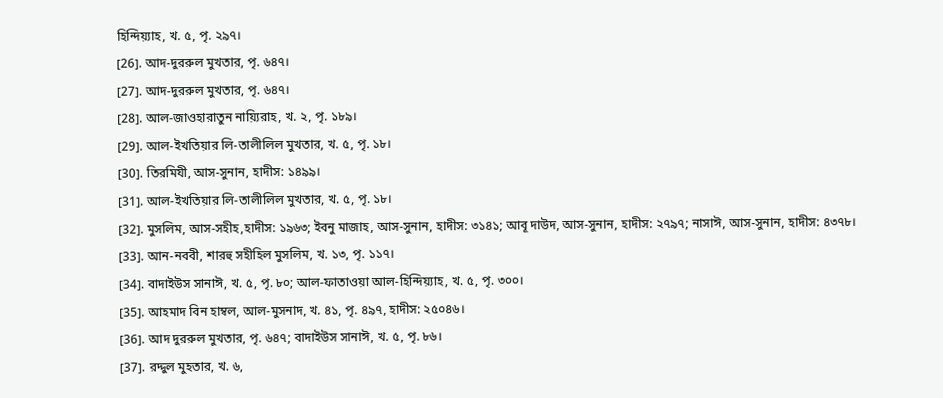হিন্দিয়্যাহ, খ. ৫, পৃ. ২৯৭।
[26]. আদ-দুররুল মুখতার, পৃ. ৬৪৭।
[27]. আদ-দুররুল মুখতার, পৃ. ৬৪৭।
[28]. আল-জাওহারাতুন নায়্যিরাহ, খ. ২, পৃ. ১৮৯।
[29]. আল-ইখতিয়ার লি-তালীলিল মুখতার, খ. ৫, পৃ. ১৮।
[30]. তিরমিযী, আস-সুনান, হাদীস: ১৪৯৯।
[31]. আল-ইখতিয়ার লি-তালীলিল মুখতার, খ. ৫, পৃ. ১৮।
[32]. মুসলিম, আস-সহীহ,হাদীস: ১৯৬৩; ইবনু মাজাহ, আস-সুনান, হাদীস: ৩১৪১; আবূ দাউদ, আস-সুনান, হাদীস: ২৭৯৭; নাসাঈ, আস-সুনান, হাদীস: ৪৩৭৮।
[33]. আন-নববী, শারহু সহীহিল মুসলিম, খ. ১৩, পৃ. ১১৭।
[34]. বাদাইউস সানাঈ, খ. ৫, পৃ. ৮০; আল-ফাতাওয়া আল-হিন্দিয়্যাহ, খ. ৫, পৃ. ৩০০।
[35]. আহমাদ বিন হাম্বল, আল-মুসনাদ, খ. ৪১, পৃ. ৪৯৭, হাদীস: ২৫০৪৬।
[36]. আদ দুররুল মুখতার, পৃ. ৬৪৭; বাদাইউস সানাঈ, খ. ৫, পৃ. ৮৬।
[37]. রদ্দুল মুহতার, খ. ৬,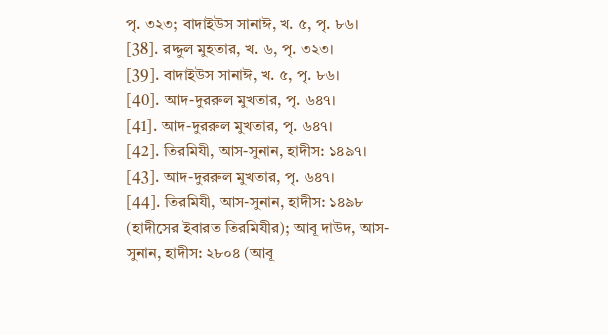পৃ. ৩২৩; বাদাইউস সানাঈ, খ. ৫, পৃ. ৮৬।
[38]. রদ্দুল মুহতার, খ. ৬, পৃ. ৩২৩।
[39]. বাদাইউস সানাঈ, খ. ৫, পৃ. ৮৬।
[40]. আদ-দুররুল মুখতার, পৃ. ৬৪৭।
[41]. আদ-দুররুল মুখতার, পৃ. ৬৪৭।
[42]. তিরমিযী, আস-সুনান, হাদীস: ১৪৯৭।
[43]. আদ-দুররুল মুখতার, পৃ. ৬৪৭।
[44]. তিরমিযী, আস-সুনান, হাদীস: ১৪৯৮ (হাদীসের ইবারত তিরমিযীর); আবূ দাউদ, আস-সুনান, হাদীস: ২৮০৪ (আবূ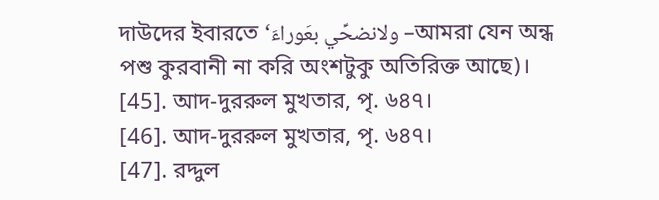দাউদের ইবারতে ‘ولانضحِّي بعَوراءَ –আমরা যেন অন্ধ পশু কুরবানী না করি অংশটুকু অতিরিক্ত আছে)।
[45]. আদ-দুররুল মুখতার, পৃ. ৬৪৭।
[46]. আদ-দুররুল মুখতার, পৃ. ৬৪৭।
[47]. রদ্দুল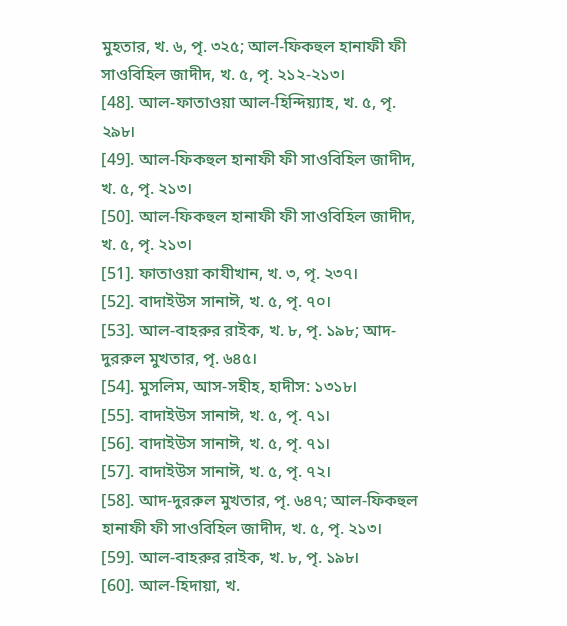মুহতার, খ. ৬, পৃ. ৩২৫; আল-ফিকহুল হানাফী ফী সাওবিহিল জাদীদ, খ. ৫, পৃ. ২১২-২১৩।
[48]. আল-ফাতাওয়া আল-হিন্দিয়্যাহ, খ. ৫, পৃ. ২৯৮।
[49]. আল-ফিকহুল হানাফী ফী সাওবিহিল জাদীদ, খ. ৫, পৃ. ২১৩।
[50]. আল-ফিকহুল হানাফী ফী সাওবিহিল জাদীদ, খ. ৫, পৃ. ২১৩।
[51]. ফাতাওয়া কাযীখান, খ. ৩, পৃ. ২৩৭।
[52]. বাদাইউস সানাঈ, খ. ৫, পৃ. ৭০।
[53]. আল-বাহরুর রাইক, খ. ৮, পৃ. ১৯৮; আদ-দুররুল মুখতার, পৃ. ৬৪৫।
[54]. মুসলিম, আস-সহীহ, হাদীস: ১৩১৮।
[55]. বাদাইউস সানাঈ, খ. ৫, পৃ. ৭১।
[56]. বাদাইউস সানাঈ, খ. ৫, পৃ. ৭১।
[57]. বাদাইউস সানাঈ, খ. ৫, পৃ. ৭২।
[58]. আদ-দুররুল মুখতার, পৃ. ৬৪৭; আল-ফিকহুল হানাফী ফী সাওবিহিল জাদীদ, খ. ৫, পৃ. ২১৩।
[59]. আল-বাহরুর রাইক, খ. ৮, পৃ. ১৯৮।
[60]. আল-হিদায়া, খ.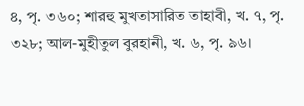৪, পৃ. ৩৬০; শারহু মুখতাসারিত তাহাবী, খ. ৭, পৃ. ৩২৮; আল-মুহীতুল বুরহানী, খ. ৬, পৃ. ৯৬।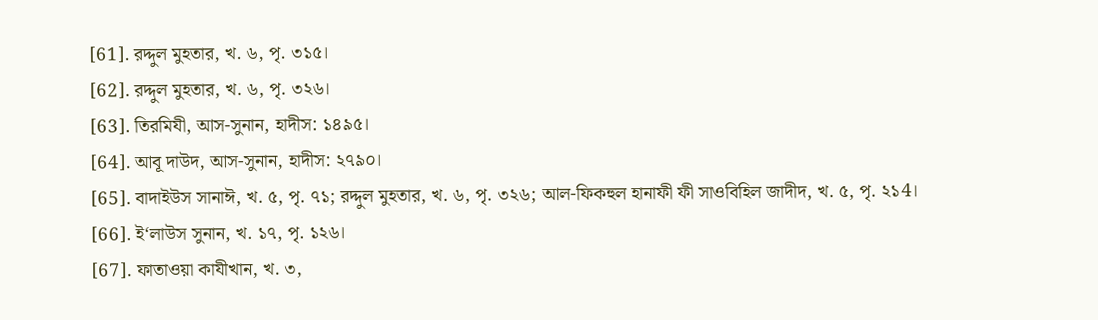[61]. রদ্দুল মুহতার, খ. ৬, পৃ. ৩১৫।
[62]. রদ্দুল মুহতার, খ. ৬, পৃ. ৩২৬।
[63]. তিরমিযী, আস-সুনান, হাদীস: ১৪৯৫।
[64]. আবূ দাউদ, আস-সুনান, হাদীস: ২৭৯০।
[65]. বাদাইউস সানাঈ, খ. ৫, পৃ. ৭১; রদ্দুল মুহতার, খ. ৬, পৃ. ৩২৬; আল-ফিকহুল হানাফী ফী সাওবিহিল জাদীদ, খ. ৫, পৃ. ২১4।
[66]. ই‘লাউস সুনান, খ. ১৭, পৃ. ১২৬।
[67]. ফাতাওয়া কাযীখান, খ. ৩,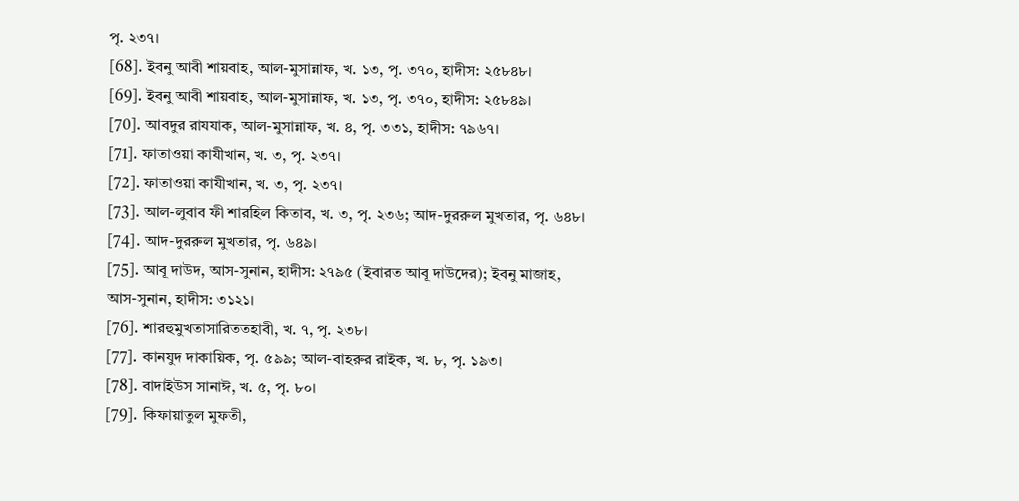পৃ. ২৩৭।
[68]. ইবনু আবী শায়বাহ, আল-মুসান্নাফ, খ. ১৩, পৃ. ৩৭০, হাদীস: ২৫৮৪৮।
[69]. ইবনু আবী শায়বাহ, আল-মুসান্নাফ, খ. ১৩, পৃ. ৩৭০, হাদীস: ২৫৮৪৯।
[70]. আবদুর রাযযাক, আল-মুসান্নাফ, খ. ৪, পৃ. ৩৩১, হাদীস: ৭৯৬৭।
[71]. ফাতাওয়া কাযীখান, খ. ৩, পৃ. ২৩৭।
[72]. ফাতাওয়া কাযীখান, খ. ৩, পৃ. ২৩৭।
[73]. আল-লুবাব ফী শারহিল কিতাব, খ. ৩, পৃ. ২৩৬; আদ-দুররুল মুখতার, পৃ. ৬৪৮।
[74]. আদ-দুররুল মুখতার, পৃ. ৬৪৯।
[75]. আবূ দাউদ, আস-সুনান, হাদীস: ২৭৯৫ (ইবারত আবূ দাউদের); ইবনু মাজাহ, আস-সুনান, হাদীস: ৩১২১।
[76]. শারহুমুখতাসারিততহাবী, খ. ৭, পৃ. ২৩৮।
[77]. কানযুদ দাকায়িক, পৃ. ৫৯৯; আল-বাহরুর রাইক, খ. ৮, পৃ. ১৯৩।
[78]. বাদাইউস সানাঈ, খ. ৫, পৃ. ৮০।
[79]. কিফায়াতুল মুফতী,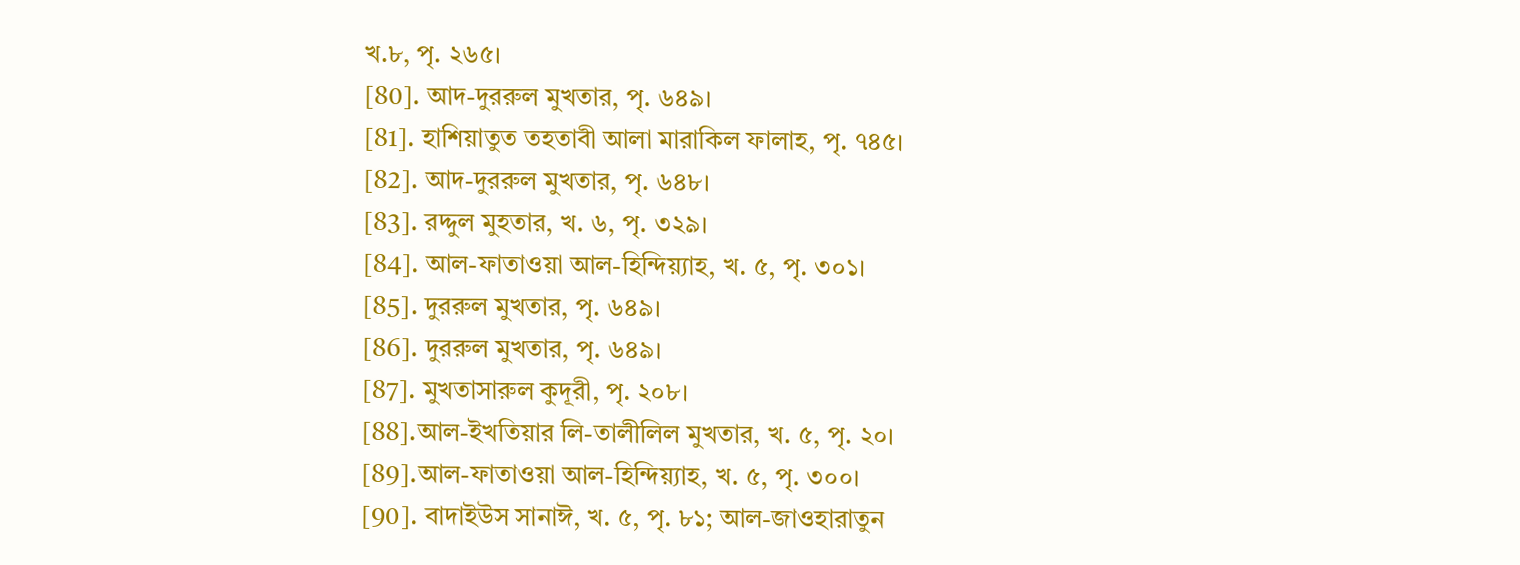খ.৮, পৃ. ২৬৫।
[80]. আদ-দুররুল মুখতার, পৃ. ৬৪৯।
[81]. হাশিয়াতুত তহতাবী আলা মারাকিল ফালাহ, পৃ. ৭৪৫।
[82]. আদ-দুররুল মুখতার, পৃ. ৬৪৮।
[83]. রদ্দুল মুহতার, খ. ৬, পৃ. ৩২৯।
[84]. আল-ফাতাওয়া আল-হিন্দিয়্যাহ, খ. ৫, পৃ. ৩০১।
[85]. দুররুল মুখতার, পৃ. ৬৪৯।
[86]. দুররুল মুখতার, পৃ. ৬৪৯।
[87]. মুখতাসারুল কুদূরী, পৃ. ২০৮।
[88].আল-ইখতিয়ার লি-তালীলিল মুখতার, খ. ৫, পৃ. ২০।
[89].আল-ফাতাওয়া আল-হিন্দিয়্যাহ, খ. ৫, পৃ. ৩০০।
[90]. বাদাইউস সানাঈ, খ. ৫, পৃ. ৮১; আল-জাওহারাতুন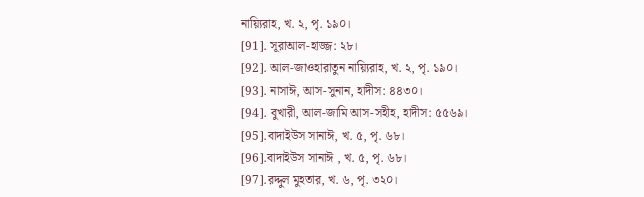নায়্যিরাহ, খ. ২, পৃ. ১৯০।
[91]. সূরাআল-হাজ্জ: ২৮।
[92]. আল-জাওহারাতুন নায়্যিরাহ, খ. ২, পৃ. ১৯০।
[93]. নাসাঈ, আস-সুনান, হাদীস: ৪৪৩০।
[94]. বুখারী, আল-জামি আস-সহীহ, হাদীস: ৫৫৬৯।
[95].বাদাইউস সানাঈ, খ. ৫, পৃ. ৬৮।
[96].বাদাইউস সানাঈ , খ. ৫, পৃ. ৬৮।
[97].রদ্দুল মুহতার, খ. ৬, পৃ. ৩২০।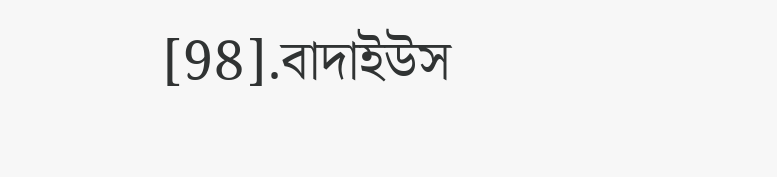[98].বাদাইউস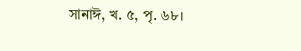সানাঈ, খ. ৫, পৃ. ৬৮।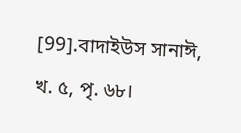[99].বাদাইউস সানাঈ, খ. ৫, পৃ. ৬৮।